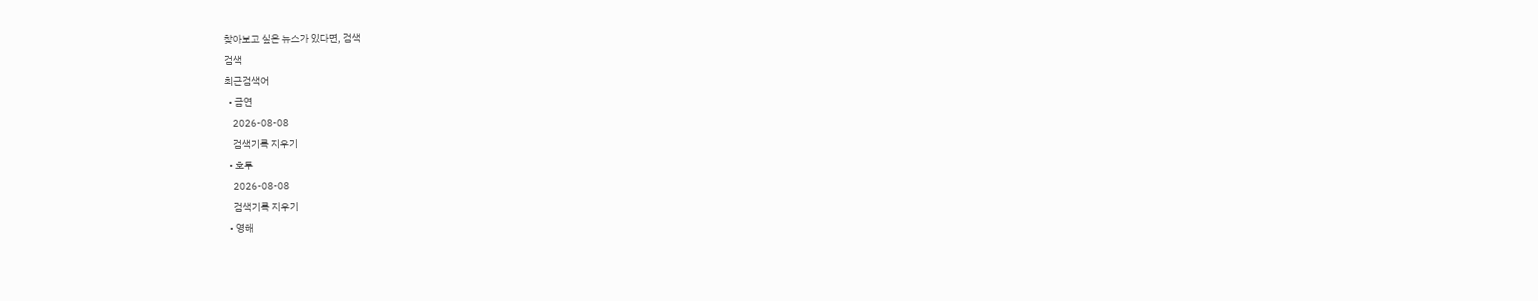찾아보고 싶은 뉴스가 있다면, 검색
검색
최근검색어
  • 금연
    2026-08-08
    검색기록 지우기
  • 호투
    2026-08-08
    검색기록 지우기
  • 영해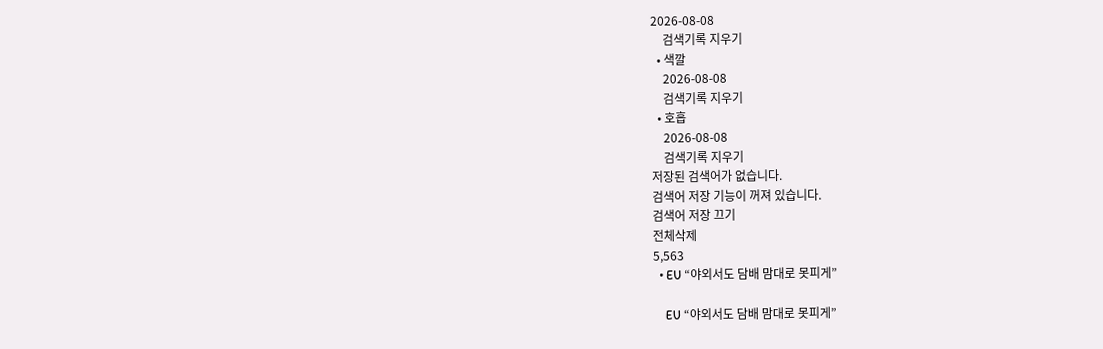2026-08-08
    검색기록 지우기
  • 색깔
    2026-08-08
    검색기록 지우기
  • 호흡
    2026-08-08
    검색기록 지우기
저장된 검색어가 없습니다.
검색어 저장 기능이 꺼져 있습니다.
검색어 저장 끄기
전체삭제
5,563
  • EU “야외서도 담배 맘대로 못피게”

    EU “야외서도 담배 맘대로 못피게”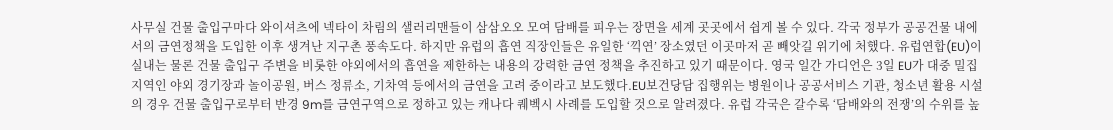사무실 건물 출입구마다 와이셔츠에 넥타이 차림의 샐러리맨들이 삼삼오오 모여 담배를 피우는 장면을 세계 곳곳에서 쉽게 볼 수 있다. 각국 정부가 공공건물 내에서의 금연정책을 도입한 이후 생겨난 지구촌 풍속도다. 하지만 유럽의 흡연 직장인들은 유일한 ‘끽연’ 장소였던 이곳마저 곧 빼앗길 위기에 처했다. 유럽연합(EU)이 실내는 물론 건물 출입구 주변을 비롯한 야외에서의 흡연을 제한하는 내용의 강력한 금연 정책을 추진하고 있기 때문이다. 영국 일간 가디언은 3일 EU가 대중 밀집 지역인 야외 경기장과 놀이공원, 버스 정류소, 기차역 등에서의 금연을 고려 중이라고 보도했다.EU보건당담 집행위는 병원이나 공공서비스 기관, 청소년 활용 시설의 경우 건물 출입구로부터 반경 9m를 금연구역으로 정하고 있는 캐나다 퀘벡시 사례를 도입할 것으로 알려졌다. 유럽 각국은 갈수록 ‘담배와의 전쟁’의 수위를 높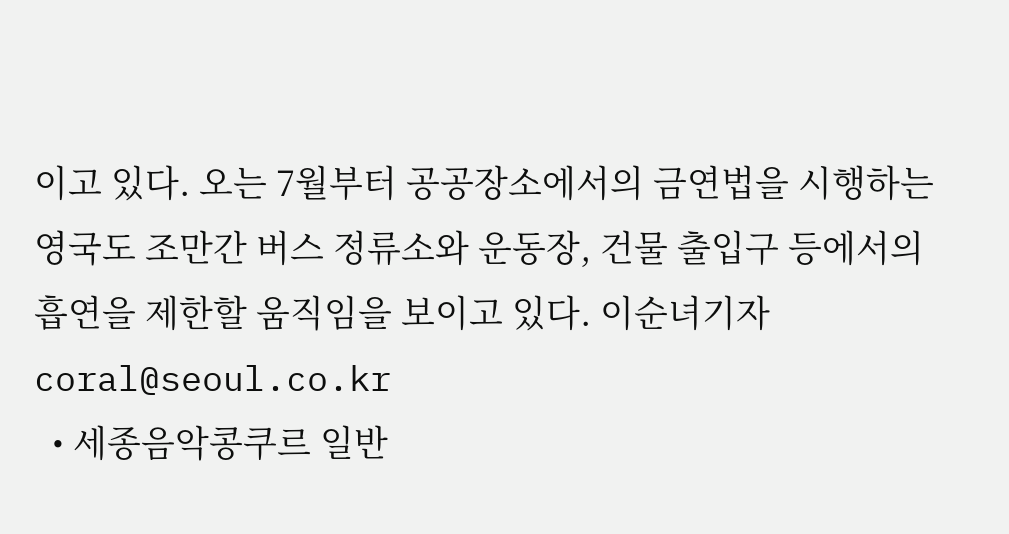이고 있다. 오는 7월부터 공공장소에서의 금연법을 시행하는 영국도 조만간 버스 정류소와 운동장, 건물 출입구 등에서의 흡연을 제한할 움직임을 보이고 있다. 이순녀기자 coral@seoul.co.kr
  • 세종음악콩쿠르 일반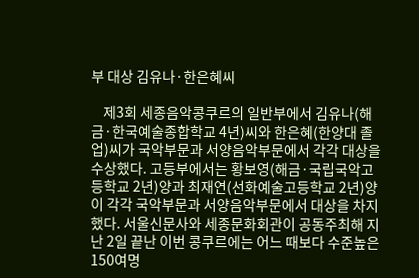부 대상 김유나·한은혜씨

    제3회 세종음악콩쿠르의 일반부에서 김유나(해금·한국예술종합학교 4년)씨와 한은혜(한양대 졸업)씨가 국악부문과 서양음악부문에서 각각 대상을 수상했다. 고등부에서는 황보영(해금·국립국악고등학교 2년)양과 최재연(선화예술고등학교 2년)양이 각각 국악부문과 서양음악부문에서 대상을 차지했다. 서울신문사와 세종문화회관이 공동주최해 지난 2일 끝난 이번 콩쿠르에는 어느 때보다 수준높은 150여명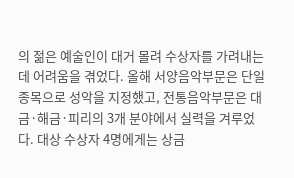의 젊은 예술인이 대거 몰려 수상자를 가려내는데 어려움을 겪었다. 올해 서양음악부문은 단일 종목으로 성악을 지정했고, 전통음악부문은 대금·해금·피리의 3개 분야에서 실력을 겨루었다. 대상 수상자 4명에게는 상금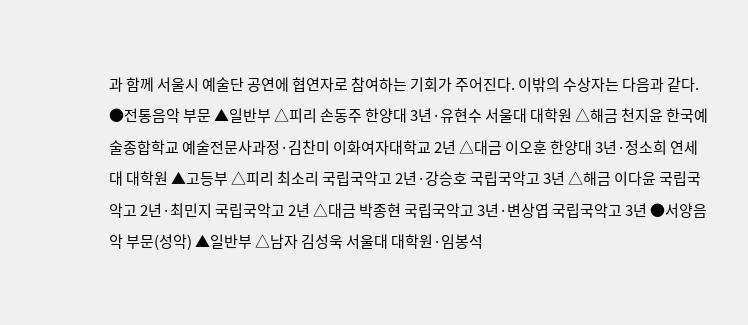과 함께 서울시 예술단 공연에 협연자로 참여하는 기회가 주어진다. 이밖의 수상자는 다음과 같다. ●전통음악 부문 ▲일반부 △피리 손동주 한양대 3년·유현수 서울대 대학원 △해금 천지윤 한국예술종합학교 예술전문사과정·김찬미 이화여자대학교 2년 △대금 이오훈 한양대 3년·정소희 연세대 대학원 ▲고등부 △피리 최소리 국립국악고 2년·강승호 국립국악고 3년 △해금 이다윤 국립국악고 2년·최민지 국립국악고 2년 △대금 박종현 국립국악고 3년·변상엽 국립국악고 3년 ●서양음악 부문(성악) ▲일반부 △남자 김성욱 서울대 대학원·임봉석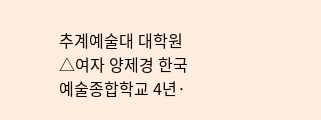추계예술대 대학원 △여자 양제경 한국예술종합학교 4년·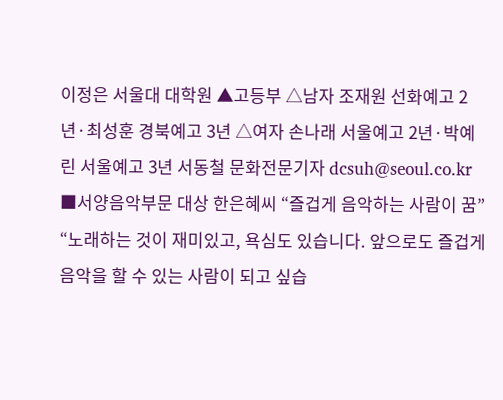이정은 서울대 대학원 ▲고등부 △남자 조재원 선화예고 2년·최성훈 경북예고 3년 △여자 손나래 서울예고 2년·박예린 서울예고 3년 서동철 문화전문기자 dcsuh@seoul.co.kr ■서양음악부문 대상 한은혜씨 “즐겁게 음악하는 사람이 꿈” “노래하는 것이 재미있고, 욕심도 있습니다. 앞으로도 즐겁게 음악을 할 수 있는 사람이 되고 싶습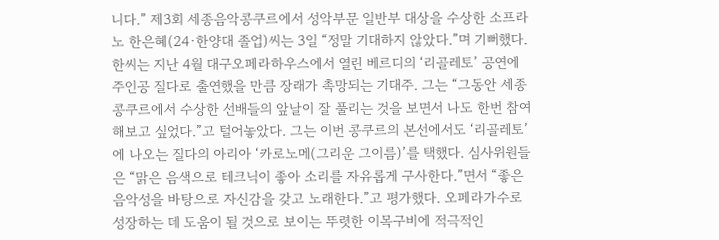니다.” 제3회 세종음악콩쿠르에서 성악부문 일반부 대상을 수상한 소프라노 한은혜(24·한양대 졸업)씨는 3일 “정말 기대하지 않았다.”며 기뻐했다. 한씨는 지난 4월 대구오페라하우스에서 열린 베르디의 ‘리골레토’ 공연에 주인공 질다로 출연했을 만큼 장래가 촉망되는 기대주. 그는 “그동안 세종콩쿠르에서 수상한 선배들의 앞날이 잘 풀리는 것을 보면서 나도 한번 참여해보고 싶었다.”고 털어놓았다. 그는 이번 콩쿠르의 본선에서도 ‘리골레토’에 나오는 질다의 아리아 ‘카로노메(그리운 그이름)’를 택했다. 심사위원들은 “맑은 음색으로 테크닉이 좋아 소리를 자유롭게 구사한다.”면서 “좋은 음악성을 바탕으로 자신감을 갖고 노래한다.”고 평가했다. 오페라가수로 성장하는 데 도움이 될 것으로 보이는 뚜렷한 이목구비에 적극적인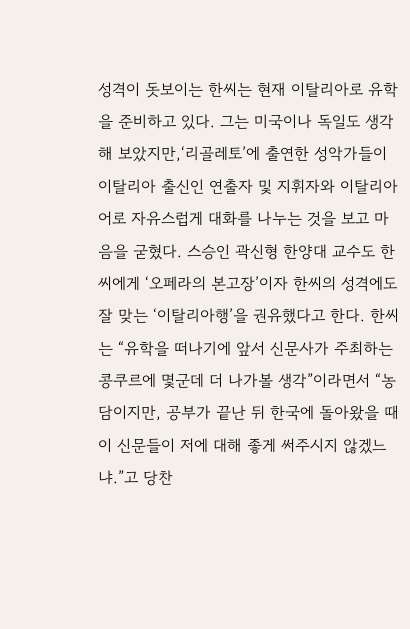성격이 돗보이는 한씨는 현재 이탈리아로 유학을 준비하고 있다. 그는 미국이나 독일도 생각해 보았지만,‘리골레토’에 출연한 성악가들이 이탈리아 출신인 연출자 및 지휘자와 이탈리아어로 자유스럽게 대화를 나누는 것을 보고 마음을 굳혔다. 스승인 곽신형 한양대 교수도 한씨에게 ‘오페라의 본고장’이자 한씨의 성격에도 잘 맞는 ‘이탈리아행’을 권유했다고 한다. 한씨는 “유학을 떠나기에 앞서 신문사가 주최하는 콩쿠르에 몇군데 더 나가볼 생각”이라면서 “농담이지만, 공부가 끝난 뒤 한국에 돌아왔을 때 이 신문들이 저에 대해 좋게 써주시지 않겠느냐.”고 당찬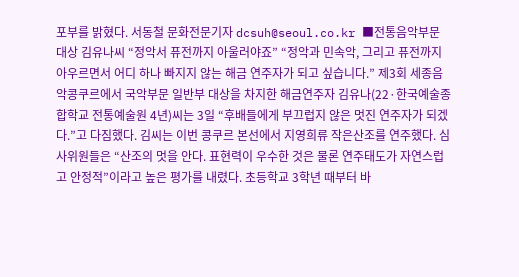포부를 밝혔다. 서동철 문화전문기자 dcsuh@seoul.co.kr ■전통음악부문 대상 김유나씨 “정악서 퓨전까지 아울러야죠” “정악과 민속악, 그리고 퓨전까지 아우르면서 어디 하나 빠지지 않는 해금 연주자가 되고 싶습니다.” 제3회 세종음악콩쿠르에서 국악부문 일반부 대상을 차지한 해금연주자 김유나(22·한국예술종합학교 전통예술원 4년)씨는 3일 “후배들에게 부끄럽지 않은 멋진 연주자가 되겠다.”고 다짐했다. 김씨는 이번 콩쿠르 본선에서 지영희류 작은산조를 연주했다. 심사위원들은 “산조의 멋을 안다. 표현력이 우수한 것은 물론 연주태도가 자연스럽고 안정적”이라고 높은 평가를 내렸다. 초등학교 3학년 때부터 바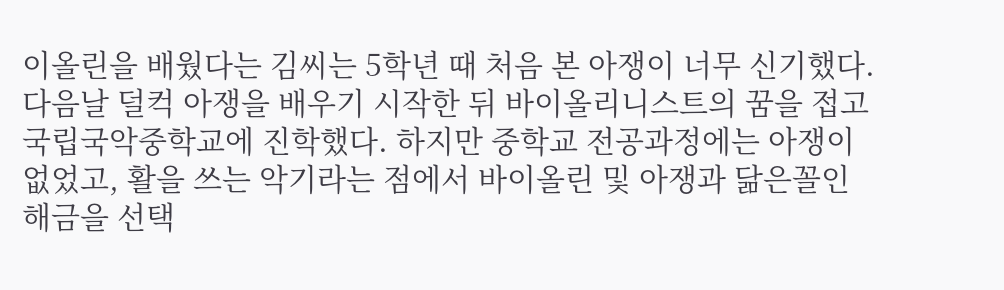이올린을 배웠다는 김씨는 5학년 때 처음 본 아쟁이 너무 신기했다. 다음날 덜컥 아쟁을 배우기 시작한 뒤 바이올리니스트의 꿈을 접고 국립국악중학교에 진학했다. 하지만 중학교 전공과정에는 아쟁이 없었고, 활을 쓰는 악기라는 점에서 바이올린 및 아쟁과 닮은꼴인 해금을 선택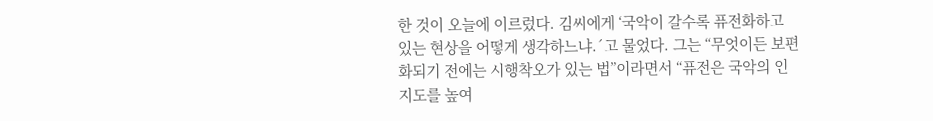한 것이 오늘에 이르렀다. 김씨에게 ‘국악이 갈수록 퓨전화하고 있는 현상을 어떻게 생각하느냐.´고 물었다. 그는 “무엇이든 보편화되기 전에는 시행착오가 있는 법”이라면서 “퓨전은 국악의 인지도를 높여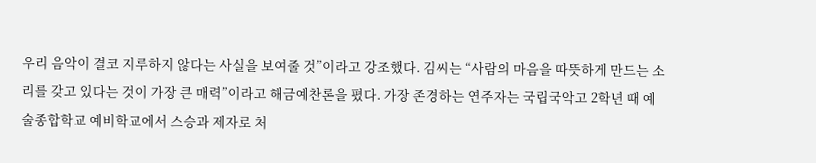우리 음악이 결코 지루하지 않다는 사실을 보여줄 것”이라고 강조했다. 김씨는 “사람의 마음을 따뜻하게 만드는 소리를 갖고 있다는 것이 가장 큰 매력”이라고 해금예찬론을 폈다. 가장 존경하는 연주자는 국립국악고 2학년 때 예술종합학교 예비학교에서 스승과 제자로 처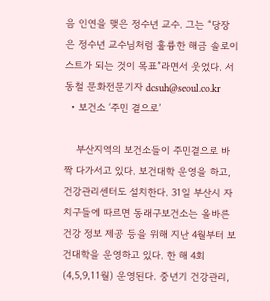음 인연을 맺은 정수년 교수. 그는 “당장은 정수년 교수님처럼 훌륭한 해금 솔로이스트가 되는 것이 목표”라면서 웃었다. 서동철 문화전문기자 dcsuh@seoul.co.kr
  • 보건소 ‘주민 곁으로’

    부산지역의 보건소들이 주민곁으로 바짝 다가서고 있다. 보건대학 운영을 하고, 건강관리센터도 설치한다. 31일 부산시 자치구들에 따르면 동래구보건소는 올바른 건강 정보 제공 등을 위해 지난 4월부터 보건대학을 운영하고 있다. 한 해 4회(4,5,9,11월) 운영된다. 중년기 건강관리,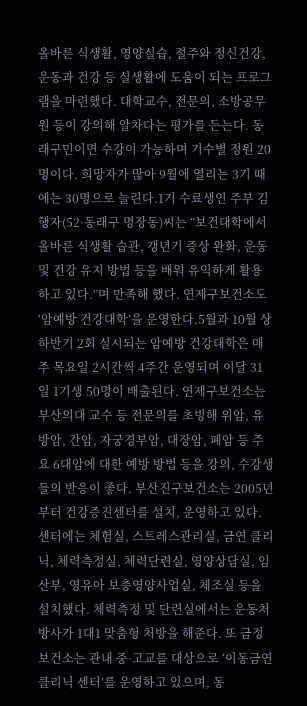올바른 식생활, 영양실습, 절주와 정신건강, 운동과 건강 등 실생활에 도움이 되는 프로그램을 마련했다. 대학교수, 전문의, 소방공무원 등이 강의해 알차다는 평가를 든는다. 동래구민이면 수강이 가능하며 기수별 정원 20명이다. 희망자가 많아 9월에 열리는 3기 때에는 30명으로 늘린다.1기 수료생인 주부 김행자(52·동래구 명장동)씨는 “보건대학에서 올바른 식생활 습관, 갱년기 증상 완화, 운동 및 건강 유지 방법 등을 배워 유익하게 활용하고 있다.”며 만족해 했다. 연제구보건소도 ‘암예방 건강대학’을 운영한다.5월과 10월 상하반기 2회 실시되는 암예방 건강대학은 매주 목요일 2시간씩 4주간 운영되며 이달 31일 1기생 50명이 배출된다. 연제구보건소는 부산의대 교수 등 전문의를 초빙해 위암, 유방암, 간암, 자궁경부암, 대장암, 폐암 등 주요 6대암에 대한 예방 방법 등을 강의, 수강생들의 반응이 좋다. 부산진구보건소는 2005년부터 건강증진센터를 설치, 운영하고 있다. 센터에는 체험실, 스트레스관리실, 금연 클리닉, 체력측정실, 체력단련실, 영양상담실, 임산부, 영유아 보충영양사업실, 체조실 등을 설치했다. 체력측정 및 단련실에서는 운동처방사가 1대1 맞춤형 처방을 해준다. 또 금정보건소는 관내 중·고교를 대상으로 ‘이동금연 클리닉 센터’를 운영하고 있으며, 동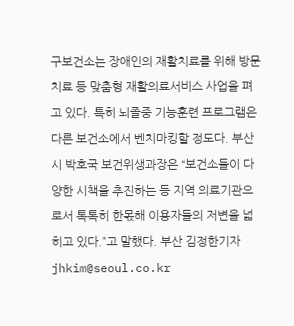구보건소는 장애인의 재활치료를 위해 방문치료 등 맞춤형 재활의료서비스 사업을 펴고 있다. 특히 뇌졸중 기능훈련 프로그램은 다른 보건소에서 벤치마킹할 정도다. 부산시 박호국 보건위생과장은 “보건소들이 다양한 시책을 추진하는 등 지역 의료기관으로서 톡톡히 한몫해 이용자들의 저변을 넓히고 있다.”고 말했다. 부산 김정한기자 jhkim@seoul.co.kr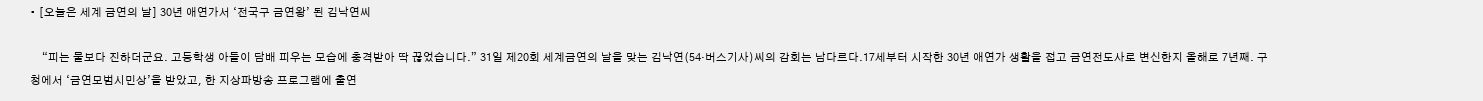• [오늘은 세계 금연의 날] 30년 애연가서 ‘전국구 금연왕’ 된 김낙연씨

    “피는 물보다 진하더군요. 고등학생 아들이 담배 피우는 모습에 충격받아 딱 끊었습니다.” 31일 제20회 세계금연의 날을 맞는 김낙연(54·버스기사)씨의 감회는 남다르다.17세부터 시작한 30년 애연가 생활을 접고 금연전도사로 변신한지 올해로 7년째. 구청에서 ‘금연모범시민상’을 받았고, 한 지상파방송 프로그램에 출연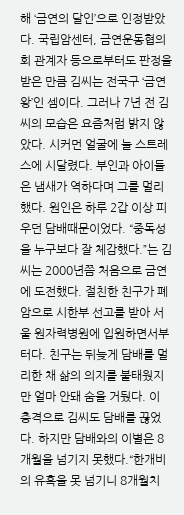해 ‘금연의 달인’으로 인정받았다. 국립암센터, 금연운동협의회 관계자 등으로부터도 판정을 받은 만큼 김씨는 전국구 ‘금연왕’인 셈이다. 그러나 7년 전 김씨의 모습은 요즘처럼 밝지 않았다. 시커먼 얼굴에 늘 스트레스에 시달렸다. 부인과 아이들은 냄새가 역하다며 그를 멀리했다. 원인은 하루 2갑 이상 피우던 담배때문이었다. “중독성을 누구보다 잘 체감했다.”는 김씨는 2000년쯤 처음으로 금연에 도전했다. 절친한 친구가 폐암으로 시한부 선고를 받아 서울 원자력병원에 입원하면서부터다. 친구는 뒤늦게 담배를 멀리한 채 삶의 의지를 불태웠지만 얼마 안돼 숨을 거뒀다. 이 충격으로 김씨도 담배를 끊었다. 하지만 담배와의 이별은 8개월을 넘기지 못했다.“한개비의 유혹을 못 넘기니 8개월치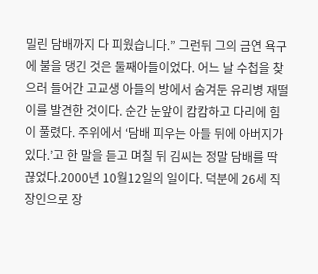밀린 담배까지 다 피웠습니다.” 그런뒤 그의 금연 욕구에 불을 댕긴 것은 둘째아들이었다. 어느 날 수첩을 찾으러 들어간 고교생 아들의 방에서 숨겨둔 유리병 재떨이를 발견한 것이다. 순간 눈앞이 캄캄하고 다리에 힘이 풀렸다. 주위에서 ‘담배 피우는 아들 뒤에 아버지가 있다.’고 한 말을 듣고 며칠 뒤 김씨는 정말 담배를 딱 끊었다.2000년 10월12일의 일이다. 덕분에 26세 직장인으로 장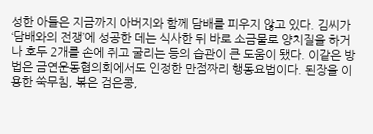성한 아들은 지금까지 아버지와 함께 담배를 피우지 않고 있다. 김씨가 ‘담배와의 전쟁’에 성공한 데는 식사한 뒤 바로 소금물로 양치질을 하거나 호두 2개를 손에 쥐고 굴리는 등의 습관이 큰 도움이 됐다. 이같은 방법은 금연운동협의회에서도 인정한 만점짜리 행동요법이다. 된장을 이용한 쑥무침, 볶은 검은콩,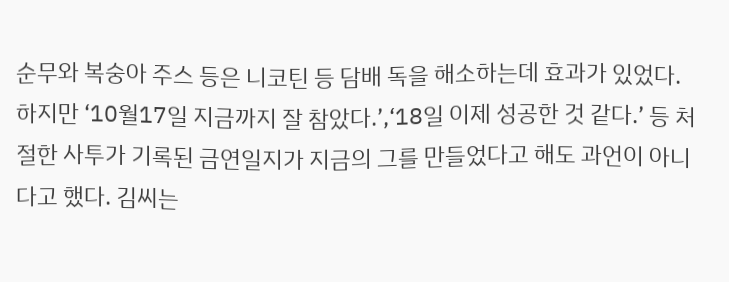순무와 복숭아 주스 등은 니코틴 등 담배 독을 해소하는데 효과가 있었다. 하지만 ‘10월17일 지금까지 잘 참았다.’,‘18일 이제 성공한 것 같다.’ 등 처절한 사투가 기록된 금연일지가 지금의 그를 만들었다고 해도 과언이 아니다고 했다. 김씨는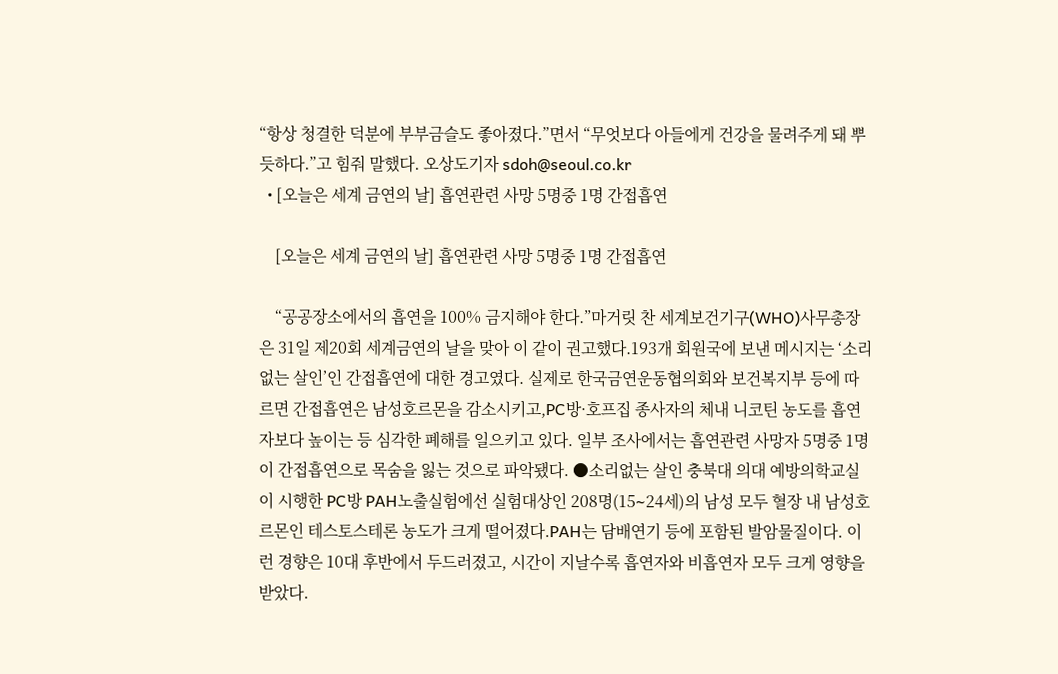“항상 청결한 덕분에 부부금슬도 좋아졌다.”면서 “무엇보다 아들에게 건강을 물려주게 돼 뿌듯하다.”고 힘줘 말했다. 오상도기자 sdoh@seoul.co.kr
  • [오늘은 세계 금연의 날] 흡연관련 사망 5명중 1명 간접흡연

    [오늘은 세계 금연의 날] 흡연관련 사망 5명중 1명 간접흡연

    “공공장소에서의 흡연을 100% 금지해야 한다.”마거릿 찬 세계보건기구(WHO)사무총장은 31일 제20회 세계금연의 날을 맞아 이 같이 권고했다.193개 회원국에 보낸 메시지는 ‘소리없는 살인’인 간접흡연에 대한 경고였다. 실제로 한국금연운동협의회와 보건복지부 등에 따르면 간접흡연은 남성호르몬을 감소시키고,PC방·호프집 종사자의 체내 니코틴 농도를 흡연자보다 높이는 등 심각한 폐해를 일으키고 있다. 일부 조사에서는 흡연관련 사망자 5명중 1명이 간접흡연으로 목숨을 잃는 것으로 파악됐다. ●소리없는 살인 충북대 의대 예방의학교실이 시행한 PC방 PAH노출실험에선 실험대상인 208명(15∼24세)의 남성 모두 혈장 내 남성호르몬인 테스토스테론 농도가 크게 떨어졌다.PAH는 담배연기 등에 포함된 발암물질이다. 이런 경향은 10대 후반에서 두드러졌고, 시간이 지날수록 흡연자와 비흡연자 모두 크게 영향을 받았다.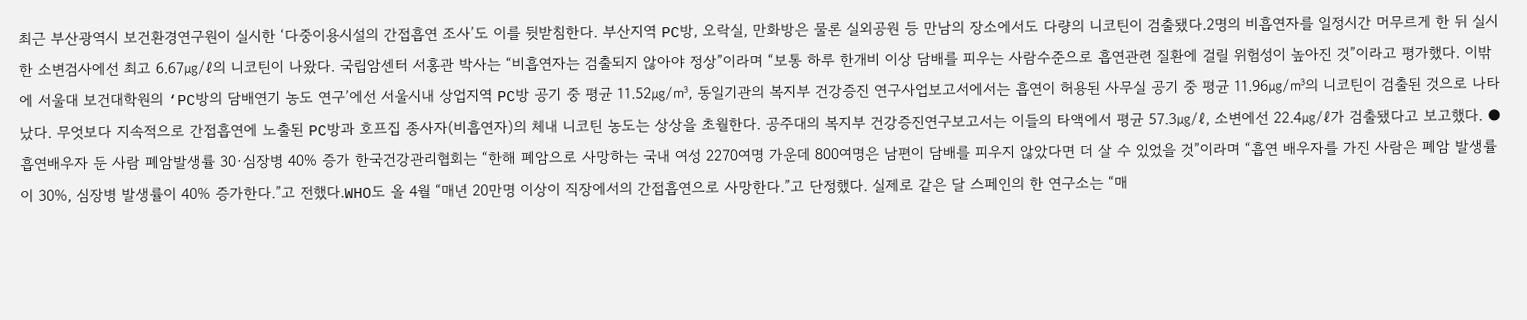최근 부산광역시 보건환경연구원이 실시한 ‘다중이용시설의 간접흡연 조사’도 이를 뒷받침한다. 부산지역 PC방, 오락실, 만화방은 물론 실외공원 등 만남의 장소에서도 다량의 니코틴이 검출됐다.2명의 비흡연자를 일정시간 머무르게 한 뒤 실시한 소변검사에선 최고 6.67㎍/ℓ의 니코틴이 나왔다. 국립암센터 서홍관 박사는 “비흡연자는 검출되지 않아야 정상”이라며 “보통 하루 한개비 이상 담배를 피우는 사람수준으로 흡연관련 질환에 걸릴 위험성이 높아진 것”이라고 평가했다. 이밖에 서울대 보건대학원의 ‘PC방의 담배연기 농도 연구’에선 서울시내 상업지역 PC방 공기 중 평균 11.52㎍/㎥, 동일기관의 복지부 건강증진 연구사업보고서에서는 흡연이 허용된 사무실 공기 중 평균 11.96㎍/㎥의 니코틴이 검출된 것으로 나타났다. 무엇보다 지속적으로 간접흡연에 노출된 PC방과 호프집 종사자(비흡연자)의 체내 니코틴 농도는 상상을 초월한다. 공주대의 복지부 건강증진연구보고서는 이들의 타액에서 평균 57.3㎍/ℓ, 소변에선 22.4㎍/ℓ가 검출됐다고 보고했다. ●흡연배우자 둔 사람 폐암발생률 30·심장병 40% 증가 한국건강관리협회는 “한해 폐암으로 사망하는 국내 여성 2270여명 가운데 800여명은 남편이 담배를 피우지 않았다면 더 살 수 있었을 것”이라며 “흡연 배우자를 가진 사람은 폐암 발생률이 30%, 심장병 발생률이 40% 증가한다.”고 전했다.WHO도 올 4월 “매년 20만명 이상이 직장에서의 간접흡연으로 사망한다.”고 단정했다. 실제로 같은 달 스페인의 한 연구소는 “매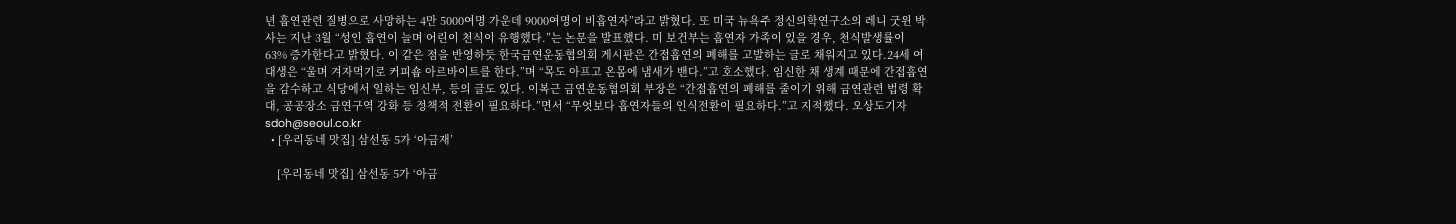년 흡연관련 질병으로 사망하는 4만 5000여명 가운데 9000여명이 비흡연자”라고 밝혔다. 또 미국 뉴욕주 정신의학연구소의 레니 굿윈 박사는 지난 3월 “성인 흡연이 늘며 어린이 천식이 유행했다.”는 논문을 발표했다. 미 보건부는 흡연자 가족이 있을 경우, 천식발생률이 63% 증가한다고 밝혔다. 이 같은 점을 반영하듯 한국금연운동협의회 게시판은 간접흡연의 폐해를 고발하는 글로 채워지고 있다.24세 여대생은 “울며 겨자먹기로 커피숍 아르바이트를 한다.”며 “목도 아프고 온몸에 냄새가 밴다.”고 호소했다. 임신한 채 생계 때문에 간접흡연을 감수하고 식당에서 일하는 임신부, 등의 글도 있다. 이복근 금연운동협의회 부장은 “간접흡연의 폐해를 줄이기 위해 금연관련 법령 확대, 공공장소 금연구역 강화 등 정책적 전환이 필요하다.”면서 “무엇보다 흡연자들의 인식전환이 필요하다.”고 지적했다. 오상도기자 sdoh@seoul.co.kr
  • [우리동네 맛집] 삼선동 5가 ‘아금재’

    [우리동네 맛집] 삼선동 5가 ‘아금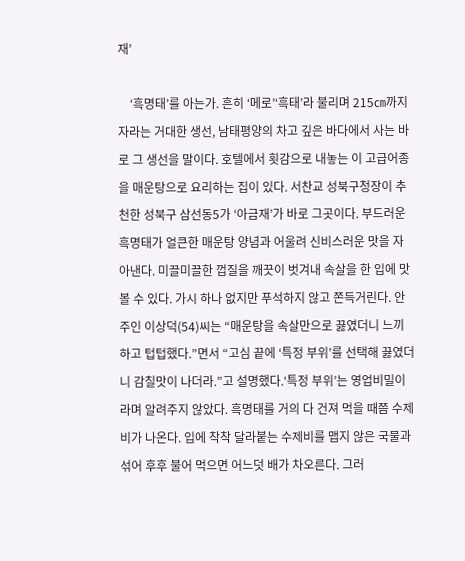재’

    ‘흑명태’를 아는가. 흔히 ‘메로’‘흑태’라 불리며 215㎝까지 자라는 거대한 생선, 남태평양의 차고 깊은 바다에서 사는 바로 그 생선을 말이다. 호텔에서 횟감으로 내놓는 이 고급어종을 매운탕으로 요리하는 집이 있다. 서찬교 성북구청장이 추천한 성북구 삼선동5가 ‘아금재’가 바로 그곳이다. 부드러운 흑명태가 얼큰한 매운탕 양념과 어울려 신비스러운 맛을 자아낸다. 미끌미끌한 껍질을 깨끗이 벗겨내 속살을 한 입에 맛볼 수 있다. 가시 하나 없지만 푸석하지 않고 쫀득거린다. 안주인 이상덕(54)씨는 “매운탕을 속살만으로 끓였더니 느끼하고 텁텁했다.”면서 “고심 끝에 ‘특정 부위’를 선택해 끓였더니 감칠맛이 나더라.”고 설명했다.‘특정 부위’는 영업비밀이라며 알려주지 않았다. 흑명태를 거의 다 건져 먹을 때쯤 수제비가 나온다. 입에 착착 달라붙는 수제비를 맵지 않은 국물과 섞어 후후 불어 먹으면 어느덧 배가 차오른다. 그러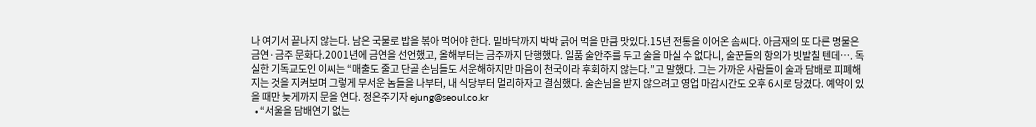나 여기서 끝나지 않는다. 남은 국물로 밥을 볶아 먹어야 한다. 밑바닥까지 박박 긁어 먹을 만큼 맛있다.15년 전통을 이어온 솜씨다. 아금재의 또 다른 명물은 금연·금주 문화다.2001년에 금연을 선언했고, 올해부터는 금주까지 단행했다. 일품 술안주를 두고 술을 마실 수 없다니, 술꾼들의 항의가 빗발칠 텐데…. 독실한 기독교도인 이씨는 “매출도 줄고 단골 손님들도 서운해하지만 마음이 천국이라 후회하지 않는다.”고 말했다. 그는 가까운 사람들이 술과 담배로 피폐해지는 것을 지켜보며 그렇게 무서운 놈들을 나부터, 내 식당부터 멀리하자고 결심했다. 술손님을 받지 않으려고 영업 마감시간도 오후 6시로 당겼다. 예약이 있을 때만 늦게까지 문을 연다. 정은주기자 ejung@seoul.co.kr
  • “서울을 담배연기 없는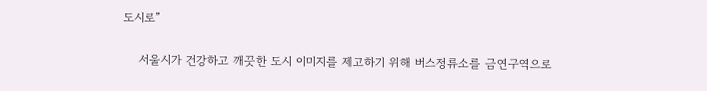도시로”

    서울시가 건강하고 깨끗한 도시 이미지를 제고하기 위해 버스정류소를 금연구역으로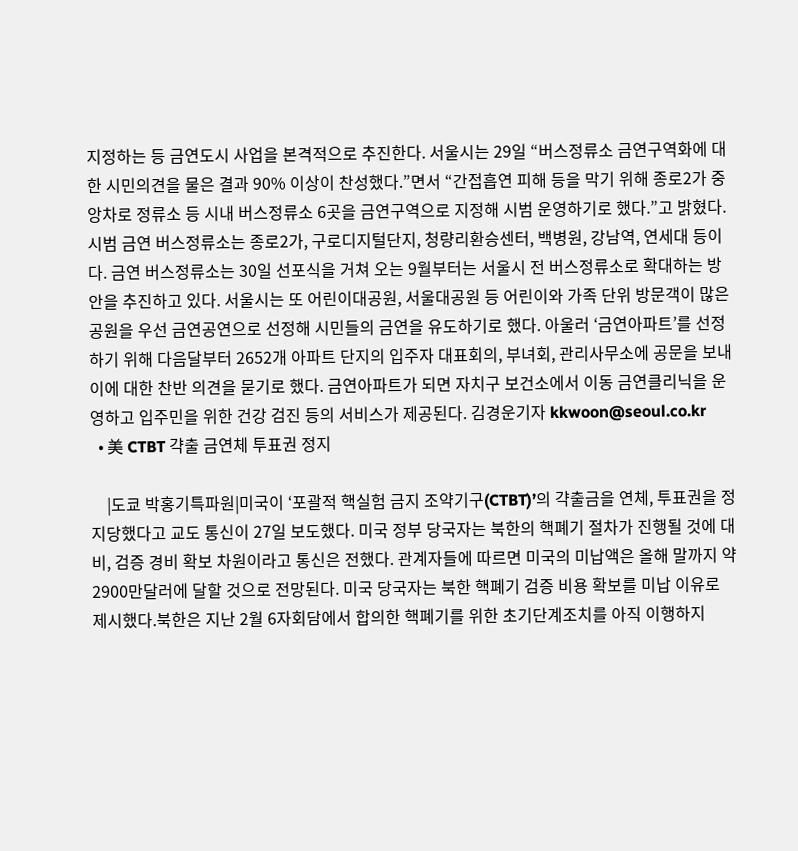지정하는 등 금연도시 사업을 본격적으로 추진한다. 서울시는 29일 “버스정류소 금연구역화에 대한 시민의견을 물은 결과 90% 이상이 찬성했다.”면서 “간접흡연 피해 등을 막기 위해 종로2가 중앙차로 정류소 등 시내 버스정류소 6곳을 금연구역으로 지정해 시범 운영하기로 했다.”고 밝혔다. 시범 금연 버스정류소는 종로2가, 구로디지털단지, 청량리환승센터, 백병원, 강남역, 연세대 등이다. 금연 버스정류소는 30일 선포식을 거쳐 오는 9월부터는 서울시 전 버스정류소로 확대하는 방안을 추진하고 있다. 서울시는 또 어린이대공원, 서울대공원 등 어린이와 가족 단위 방문객이 많은 공원을 우선 금연공연으로 선정해 시민들의 금연을 유도하기로 했다. 아울러 ‘금연아파트’를 선정하기 위해 다음달부터 2652개 아파트 단지의 입주자 대표회의, 부녀회, 관리사무소에 공문을 보내 이에 대한 찬반 의견을 묻기로 했다. 금연아파트가 되면 자치구 보건소에서 이동 금연클리닉을 운영하고 입주민을 위한 건강 검진 등의 서비스가 제공된다. 김경운기자 kkwoon@seoul.co.kr
  • 美 CTBT 갹출 금연체 투표권 정지

    |도쿄 박홍기특파원|미국이 ‘포괄적 핵실험 금지 조약기구(CTBT)’의 갹출금을 연체, 투표권을 정지당했다고 교도 통신이 27일 보도했다. 미국 정부 당국자는 북한의 핵폐기 절차가 진행될 것에 대비, 검증 경비 확보 차원이라고 통신은 전했다. 관계자들에 따르면 미국의 미납액은 올해 말까지 약 2900만달러에 달할 것으로 전망된다. 미국 당국자는 북한 핵폐기 검증 비용 확보를 미납 이유로 제시했다.북한은 지난 2월 6자회담에서 합의한 핵폐기를 위한 초기단계조치를 아직 이행하지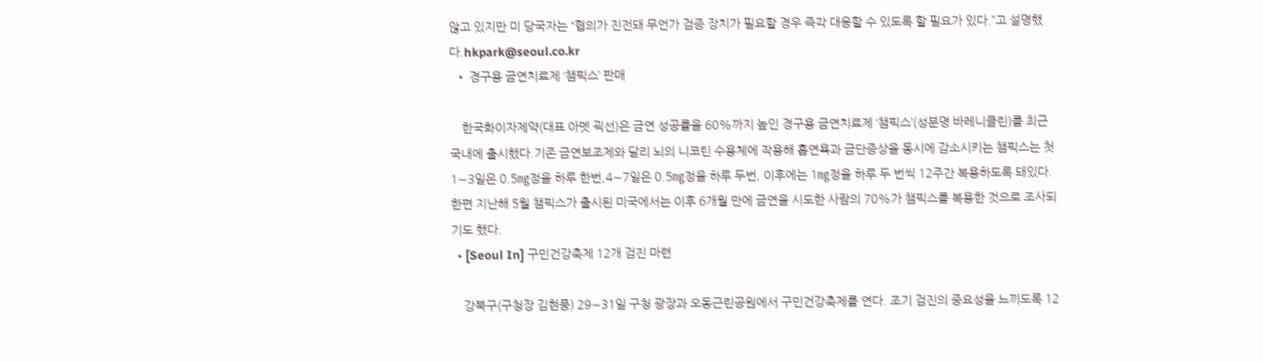않고 있지만 미 당국자는 “협의가 진전돼 무언가 검증 장치가 필요할 경우 즉각 대응할 수 있도록 할 필요가 있다.”고 설명했다.hkpark@seoul.co.kr
  • 경구용 금연치료제 ‘챔픽스’ 판매

    한국화이자제약(대표 아멧 괵선)은 금연 성공률을 60%까지 높인 경구용 금연치료제 ‘챔픽스’(성분명 바레니클린)를 최근 국내에 출시했다.기존 금연보조제와 달리 뇌의 니코틴 수용체에 작용해 흡연욕과 금단증상을 동시에 감소시키는 챔픽스는 첫 1∼3일은 0.5㎎정을 하루 한번,4∼7일은 0.5㎎정을 하루 두번, 이후에는 1㎎정을 하루 두 번씩 12주간 복용하도록 돼있다. 한편 지난해 5월 챔픽스가 출시된 미국에서는 이후 6개월 만에 금연을 시도한 사람의 70%가 챔픽스를 복용한 것으로 조사되기도 했다.
  • [Seoul In] 구민건강축제 12개 검진 마련

    강북구(구청장 김현풍) 29∼31일 구청 광장과 오동근린공원에서 구민건강축제를 연다. 조기 검진의 중요성을 느끼도록 12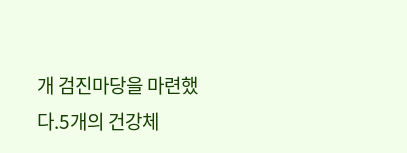개 검진마당을 마련했다.5개의 건강체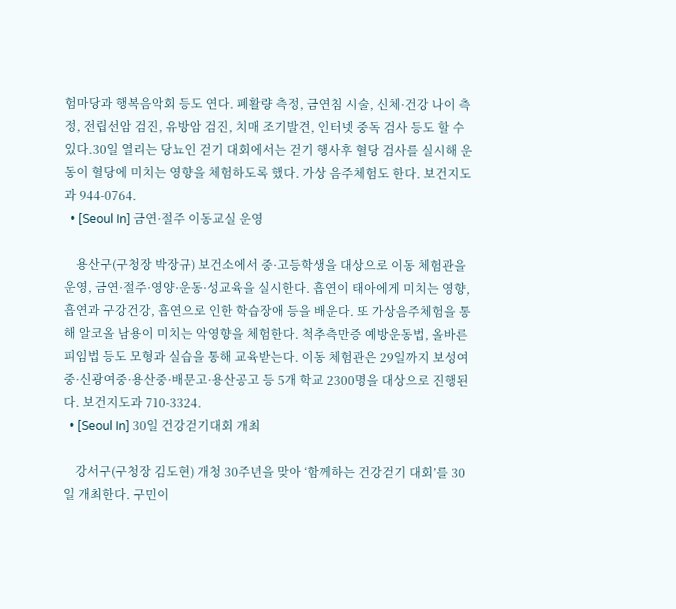험마당과 행복음악회 등도 연다. 폐활량 측정, 금연침 시술, 신체·건강 나이 측정, 전립선암 검진, 유방암 검진, 치매 조기발견, 인터넷 중독 검사 등도 할 수 있다.30일 열리는 당뇨인 걷기 대회에서는 걷기 행사후 혈당 검사를 실시해 운동이 혈당에 미치는 영향을 체험하도록 했다. 가상 음주체험도 한다. 보건지도과 944-0764.
  • [Seoul In] 금연·절주 이동교실 운영

    용산구(구청장 박장규) 보건소에서 중·고등학생을 대상으로 이동 체험관을 운영, 금연·절주·영양·운동·성교육을 실시한다. 흡연이 태아에게 미치는 영향, 흡연과 구강건강, 흡연으로 인한 학습장애 등을 배운다. 또 가상음주체험을 통해 알코올 남용이 미치는 악영향을 체험한다. 척추측만증 예방운동법, 올바른 피임법 등도 모형과 실습을 통해 교육받는다. 이동 체험관은 29일까지 보성여중·신광여중·용산중·배문고·용산공고 등 5개 학교 2300명을 대상으로 진행된다. 보건지도과 710-3324.
  • [Seoul In] 30일 건강걷기대회 개최

    강서구(구청장 김도현) 개청 30주년을 맞아 ‘함께하는 건강걷기 대회’를 30일 개최한다. 구민이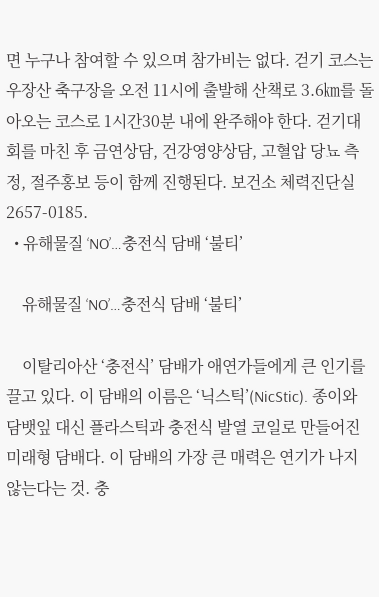면 누구나 참여할 수 있으며 참가비는 없다. 걷기 코스는 우장산 축구장을 오전 11시에 출발해 산책로 3.6㎞를 돌아오는 코스로 1시간30분 내에 완주해야 한다. 걷기대회를 마친 후 금연상담, 건강영양상담, 고혈압 당뇨 측정, 절주홍보 등이 함께 진행된다. 보건소 체력진단실 2657-0185.
  • 유해물질 ‘NO’…충전식 담배 ‘불티’

    유해물질 ‘NO’…충전식 담배 ‘불티’

    이탈리아산 ‘충전식’ 담배가 애연가들에게 큰 인기를 끌고 있다. 이 담배의 이름은 ‘닉스틱’(NicStic). 종이와 담뱃잎 대신 플라스틱과 충전식 발열 코일로 만들어진 미래형 담배다. 이 담배의 가장 큰 매력은 연기가 나지 않는다는 것. 충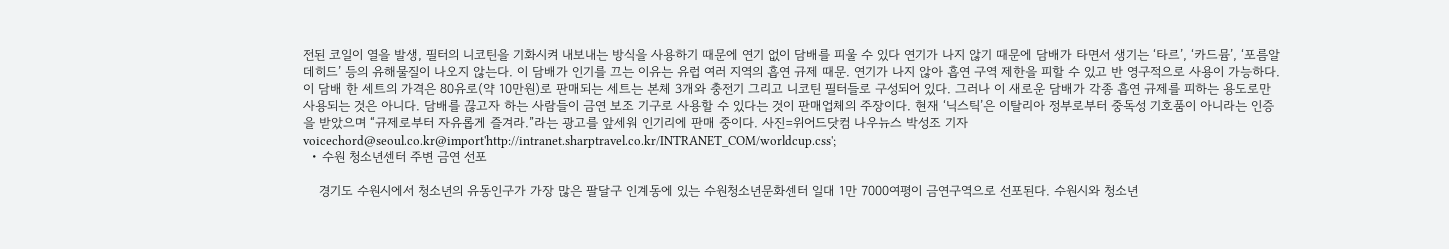전된 코일이 열을 발생, 필터의 니코틴을 기화시켜 내보내는 방식을 사용하기 때문에 연기 없이 담배를 피울 수 있다 연기가 나지 않기 때문에 담배가 타면서 생기는 ‘타르’, ‘카드뮴’, ‘포름알데히드’ 등의 유해물질이 나오지 않는다. 이 담배가 인기를 끄는 이유는 유럽 여러 지역의 흡연 규제 때문. 연기가 나지 않아 흡연 구역 제한을 피할 수 있고 반 영구적으로 사용이 가능하다. 이 담배 한 세트의 가격은 80유로(약 10만원)로 판매되는 세트는 본체 3개와 충전기 그리고 니코틴 필터들로 구성되어 있다. 그러나 이 새로운 담배가 각종 흡연 규제를 피하는 용도로만 사용되는 것은 아니다. 담배를 끊고자 하는 사람들이 금연 보조 기구로 사용할 수 있다는 것이 판매업체의 주장이다. 현재 ‘닉스틱’은 이탈리아 정부로부터 중독성 기호품이 아니라는 인증을 받았으며 “규제로부터 자유롭게 즐겨라.”라는 광고를 앞세워 인기리에 판매 중이다. 사진=위어드닷컴 나우뉴스 박성조 기자 voicechord@seoul.co.kr@import'http://intranet.sharptravel.co.kr/INTRANET_COM/worldcup.css';
  • 수원 청소년센터 주변 금연 선포

    경기도 수원시에서 청소년의 유동인구가 가장 많은 팔달구 인계동에 있는 수원청소년문화센터 일대 1만 7000여평이 금연구역으로 선포된다. 수원시와 청소년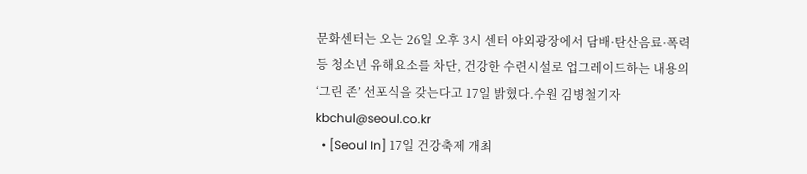문화센터는 오는 26일 오후 3시 센터 야외광장에서 담배·탄산음료·폭력 등 청소년 유해요소를 차단, 건강한 수련시설로 업그레이드하는 내용의 ‘그린 존’ 선포식을 갖는다고 17일 밝혔다.수원 김병철기자 kbchul@seoul.co.kr
  • [Seoul In] 17일 건강축제 개최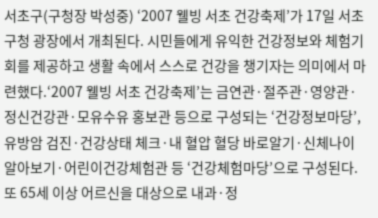서초구(구청장 박성중) ‘2007 웰빙 서초 건강축제’가 17일 서초구청 광장에서 개최된다. 시민들에게 유익한 건강정보와 체험기회를 제공하고 생활 속에서 스스로 건강을 챙기자는 의미에서 마련했다.‘2007 웰빙 서초 건강축제’는 금연관·절주관·영양관·정신건강관·모유수유 홍보관 등으로 구성되는 ‘건강정보마당’, 유방암 검진·건강상태 체크·내 혈압 혈당 바로알기·신체나이 알아보기·어린이건강체험관 등 ‘건강체험마당’으로 구성된다. 또 65세 이상 어르신을 대상으로 내과·정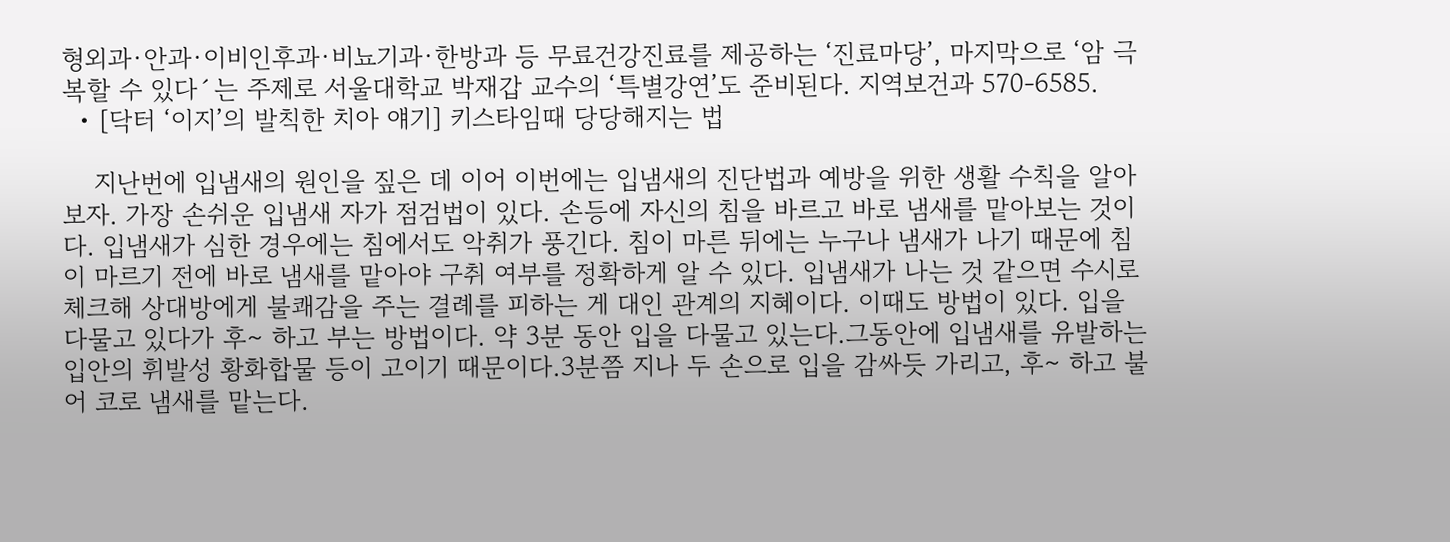형외과·안과·이비인후과·비뇨기과·한방과 등 무료건강진료를 제공하는 ‘진료마당’, 마지막으로 ‘암 극복할 수 있다´는 주제로 서울대학교 박재갑 교수의 ‘특별강연’도 준비된다. 지역보건과 570-6585.
  • [닥터 ‘이지’의 발칙한 치아 얘기] 키스타임때 당당해지는 법

    지난번에 입냄새의 원인을 짚은 데 이어 이번에는 입냄새의 진단법과 예방을 위한 생활 수칙을 알아보자. 가장 손쉬운 입냄새 자가 점검법이 있다. 손등에 자신의 침을 바르고 바로 냄새를 맡아보는 것이다. 입냄새가 심한 경우에는 침에서도 악취가 풍긴다. 침이 마른 뒤에는 누구나 냄새가 나기 때문에 침이 마르기 전에 바로 냄새를 맡아야 구취 여부를 정확하게 알 수 있다. 입냄새가 나는 것 같으면 수시로 체크해 상대방에게 불쾌감을 주는 결례를 피하는 게 대인 관계의 지혜이다. 이때도 방법이 있다. 입을 다물고 있다가 후∼ 하고 부는 방법이다. 약 3분 동안 입을 다물고 있는다.그동안에 입냄새를 유발하는 입안의 휘발성 황화합물 등이 고이기 때문이다.3분쯤 지나 두 손으로 입을 감싸듯 가리고, 후∼ 하고 불어 코로 냄새를 맡는다.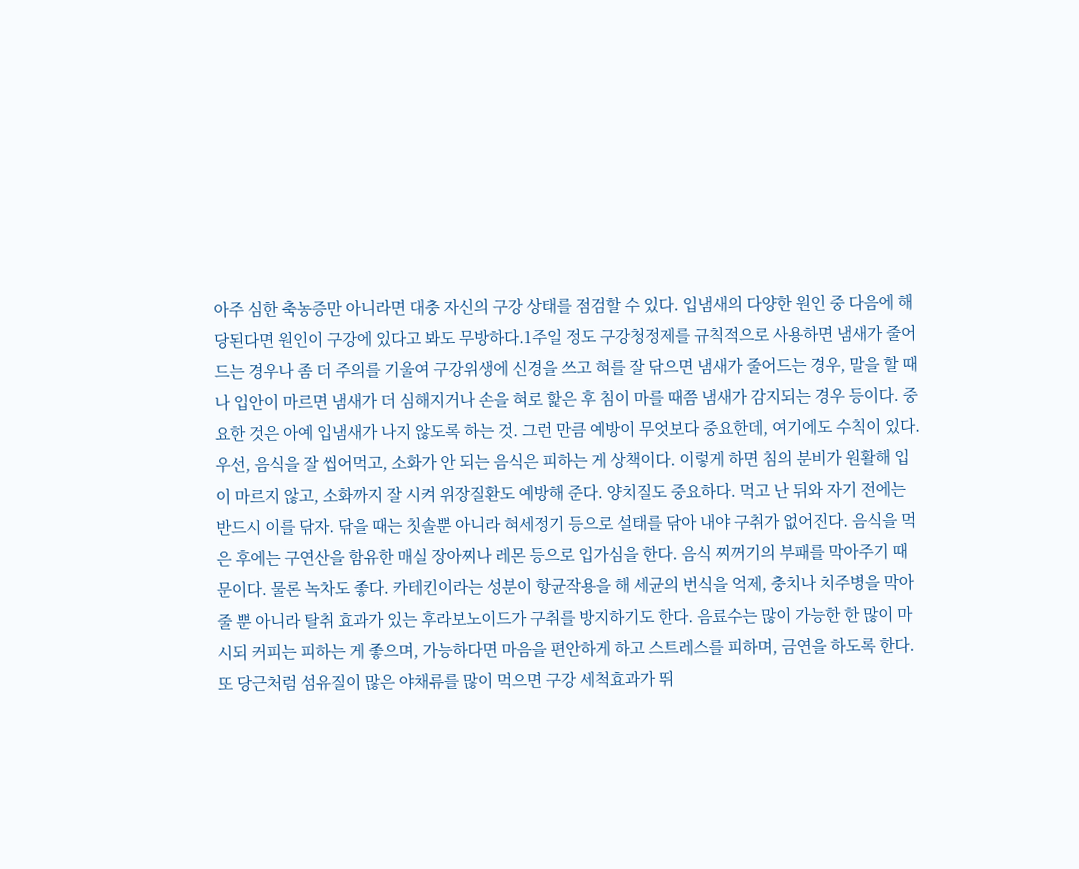아주 심한 축농증만 아니라면 대충 자신의 구강 상태를 점검할 수 있다. 입냄새의 다양한 원인 중 다음에 해당된다면 원인이 구강에 있다고 봐도 무방하다.1주일 정도 구강청정제를 규칙적으로 사용하면 냄새가 줄어드는 경우나 좀 더 주의를 기울여 구강위생에 신경을 쓰고 혀를 잘 닦으면 냄새가 줄어드는 경우, 말을 할 때나 입안이 마르면 냄새가 더 심해지거나 손을 혀로 핥은 후 침이 마를 때쯤 냄새가 감지되는 경우 등이다. 중요한 것은 아예 입냄새가 나지 않도록 하는 것. 그런 만큼 예방이 무엇보다 중요한데, 여기에도 수칙이 있다.우선, 음식을 잘 씹어먹고, 소화가 안 되는 음식은 피하는 게 상책이다. 이렇게 하면 침의 분비가 원활해 입이 마르지 않고, 소화까지 잘 시켜 위장질환도 예방해 준다. 양치질도 중요하다. 먹고 난 뒤와 자기 전에는 반드시 이를 닦자. 닦을 때는 칫솔뿐 아니라 혀세정기 등으로 설태를 닦아 내야 구취가 없어진다. 음식을 먹은 후에는 구연산을 함유한 매실 장아찌나 레몬 등으로 입가심을 한다. 음식 찌꺼기의 부패를 막아주기 때문이다. 물론 녹차도 좋다. 카테킨이라는 성분이 항균작용을 해 세균의 번식을 억제, 충치나 치주병을 막아줄 뿐 아니라 탈취 효과가 있는 후라보노이드가 구취를 방지하기도 한다. 음료수는 많이 가능한 한 많이 마시되 커피는 피하는 게 좋으며, 가능하다면 마음을 편안하게 하고 스트레스를 피하며, 금연을 하도록 한다. 또 당근처럼 섬유질이 많은 야채류를 많이 먹으면 구강 세척효과가 뛰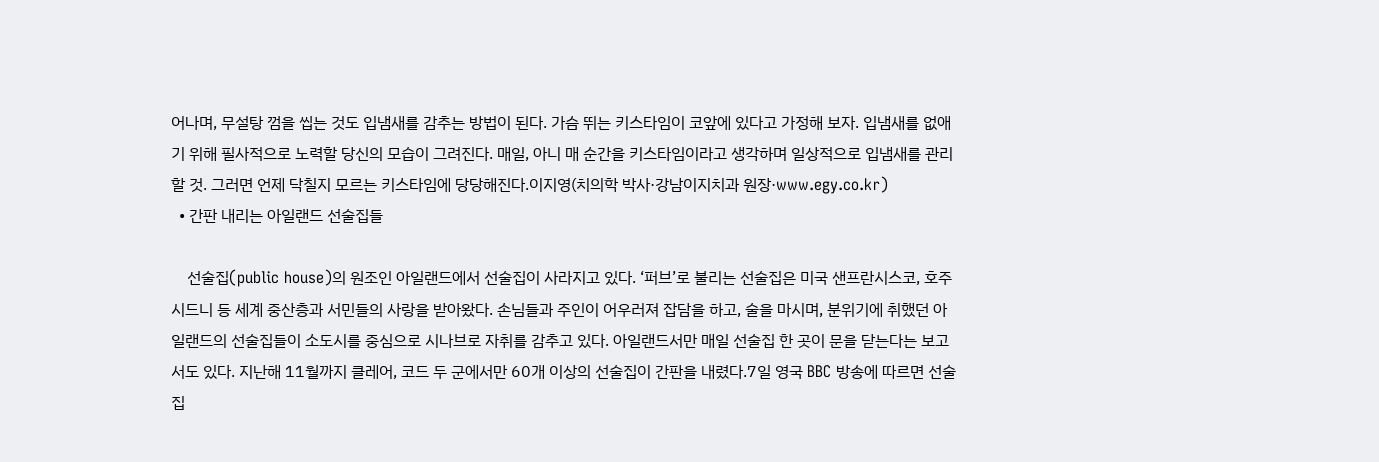어나며, 무설탕 껌을 씹는 것도 입냄새를 감추는 방법이 된다. 가슴 뛰는 키스타임이 코앞에 있다고 가정해 보자. 입냄새를 없애기 위해 필사적으로 노력할 당신의 모습이 그려진다. 매일, 아니 매 순간을 키스타임이라고 생각하며 일상적으로 입냄새를 관리할 것. 그러면 언제 닥칠지 모르는 키스타임에 당당해진다.이지영(치의학 박사·강남이지치과 원장·www.egy.co.kr)
  • 간판 내리는 아일랜드 선술집들

    선술집(public house)의 원조인 아일랜드에서 선술집이 사라지고 있다. ‘퍼브’로 불리는 선술집은 미국 샌프란시스코, 호주 시드니 등 세계 중산층과 서민들의 사랑을 받아왔다. 손님들과 주인이 어우러져 잡담을 하고, 술을 마시며, 분위기에 취했던 아일랜드의 선술집들이 소도시를 중심으로 시나브로 자취를 감추고 있다. 아일랜드서만 매일 선술집 한 곳이 문을 닫는다는 보고서도 있다. 지난해 11월까지 클레어, 코드 두 군에서만 60개 이상의 선술집이 간판을 내렸다.7일 영국 BBC 방송에 따르면 선술집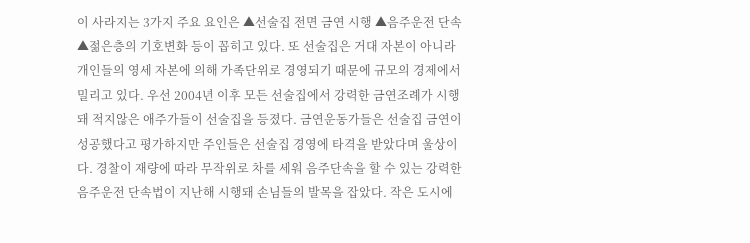이 사라지는 3가지 주요 요인은 ▲선술집 전면 금연 시행 ▲음주운전 단속 ▲젊은층의 기호변화 등이 꼽히고 있다. 또 선술집은 거대 자본이 아니라 개인들의 영세 자본에 의해 가족단위로 경영되기 때문에 규모의 경제에서 밀리고 있다. 우선 2004년 이후 모든 선술집에서 강력한 금연조례가 시행돼 적지않은 애주가들이 선술집을 등졌다. 금연운동가들은 선술집 금연이 성공했다고 평가하지만 주인들은 선술집 경영에 타격을 받았다며 울상이다. 경찰이 재량에 따라 무작위로 차를 세워 음주단속을 할 수 있는 강력한 음주운전 단속법이 지난해 시행돼 손님들의 발목을 잡았다. 작은 도시에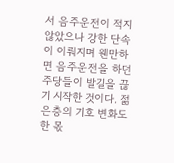서 음주운전이 적지 않았으나 강한 단속이 이뤄지며 웬만하면 음주운전을 하던 주당들이 발길을 끊기 시작한 것이다. 젊은층의 기호 변화도 한 몫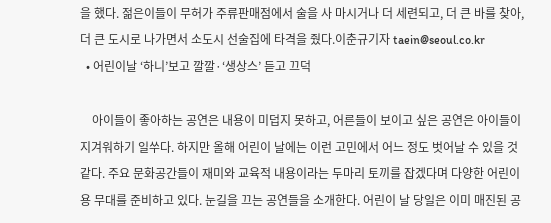을 했다. 젊은이들이 무허가 주류판매점에서 술을 사 마시거나 더 세련되고, 더 큰 바를 찾아, 더 큰 도시로 나가면서 소도시 선술집에 타격을 줬다.이춘규기자 taein@seoul.co.kr
  • 어린이날 ‘하니’보고 깔깔·‘생상스’ 듣고 끄덕

    아이들이 좋아하는 공연은 내용이 미덥지 못하고, 어른들이 보이고 싶은 공연은 아이들이 지겨워하기 일쑤다. 하지만 올해 어린이 날에는 이런 고민에서 어느 정도 벗어날 수 있을 것 같다. 주요 문화공간들이 재미와 교육적 내용이라는 두마리 토끼를 잡겠다며 다양한 어린이용 무대를 준비하고 있다. 눈길을 끄는 공연들을 소개한다. 어린이 날 당일은 이미 매진된 공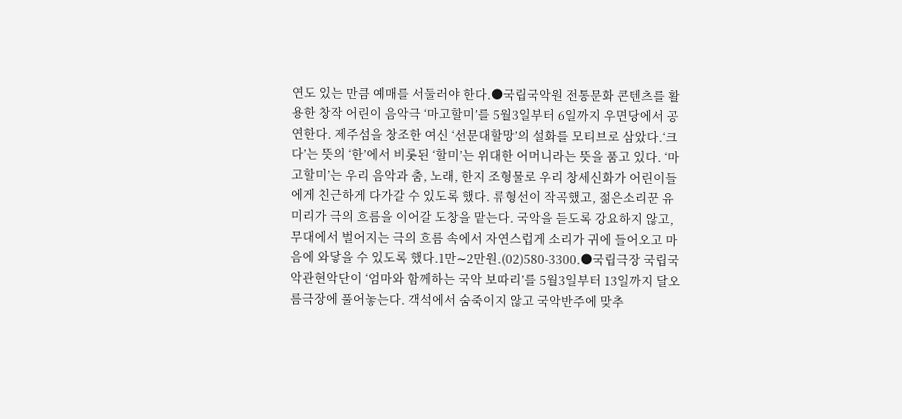연도 있는 만큼 예매를 서둘러야 한다.●국립국악원 전통문화 콘텐츠를 활용한 창작 어린이 음악극 ‘마고할미’를 5월3일부터 6일까지 우면당에서 공연한다. 제주섬을 창조한 여신 ‘선문대할망’의 설화를 모티브로 삼았다.‘크다’는 뜻의 ‘한’에서 비롯된 ‘할미’는 위대한 어머니라는 뜻을 품고 있다. ‘마고할미’는 우리 음악과 춤, 노래, 한지 조형물로 우리 창세신화가 어린이들에게 친근하게 다가갈 수 있도록 했다. 류형선이 작곡했고, 젊은소리꾼 유미리가 극의 흐름을 이어갈 도창을 맡는다. 국악을 듣도록 강요하지 않고, 무대에서 벌어지는 극의 흐름 속에서 자연스럽게 소리가 귀에 들어오고 마음에 와닿을 수 있도록 했다.1만∼2만원.(02)580-3300.●국립극장 국립국악관현악단이 ‘엄마와 함께하는 국악 보따리’를 5월3일부터 13일까지 달오름극장에 풀어놓는다. 객석에서 숨죽이지 않고 국악반주에 맞추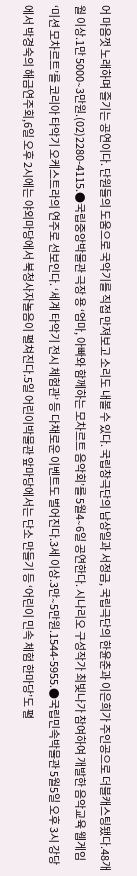어 마음껏 노래하며 즐기는 공연이다. 단원들의 도움으로 국악기를 직접 만져보고 소리도 내볼 수 있다. 국립창극단의 남상일과 서정금, 국립극단의 한윤춘과 이은희가 주인공으로 더블캐스팅됐다.48개월 이상.1만 5000∼3만원.(02)2280-4115.●국립중앙박물관 극장 용 ‘엄마, 아빠와 함께하는 모차르트 음악회’를 5월4∼6일 공연한다. 시나리오 구성작가 최빛나가 참여하여 개발한 음악교육 웹게임 ‘미션 모차르트’를 코리아 타악기 오케스트라의 연주로 선보인다. ‘세계 타악기 전시 체험관’ 등 다채로운 이벤트도 벌어진다.3세 이상.3만∼5만원.1544-5955.●국립민속박물관 5월5일 오후 3시 강당에서 박경숙의 해금연주회,6일 오후 2시에는 야외마당에서 북청사자놀음이 펼쳐진다.5일 어린이박물관 앞마당에서는 단소 만들기 등 ‘어린이 민속 체험 한마당’도 펼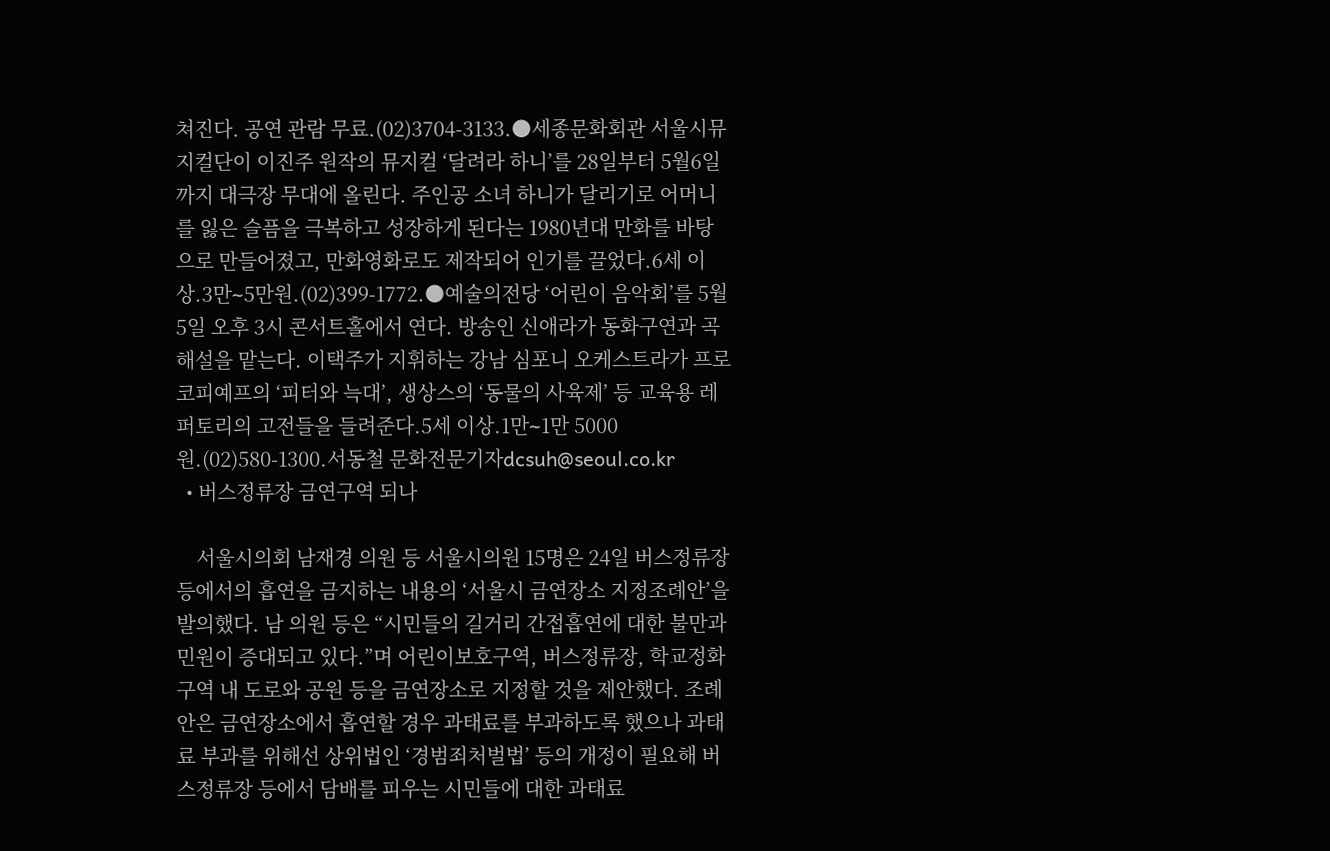쳐진다. 공연 관람 무료.(02)3704-3133.●세종문화회관 서울시뮤지컬단이 이진주 원작의 뮤지컬 ‘달려라 하니’를 28일부터 5월6일까지 대극장 무대에 올린다. 주인공 소녀 하니가 달리기로 어머니를 잃은 슬픔을 극복하고 성장하게 된다는 1980년대 만화를 바탕으로 만들어졌고, 만화영화로도 제작되어 인기를 끌었다.6세 이상.3만∼5만원.(02)399-1772.●예술의전당 ‘어린이 음악회’를 5월5일 오후 3시 콘서트홀에서 연다. 방송인 신애라가 동화구연과 곡 해설을 맡는다. 이택주가 지휘하는 강남 심포니 오케스트라가 프로코피예프의 ‘피터와 늑대’, 생상스의 ‘동물의 사육제’ 등 교육용 레퍼토리의 고전들을 들려준다.5세 이상.1만∼1만 5000원.(02)580-1300.서동철 문화전문기자dcsuh@seoul.co.kr
  • 버스정류장 금연구역 되나

    서울시의회 남재경 의원 등 서울시의원 15명은 24일 버스정류장 등에서의 흡연을 금지하는 내용의 ‘서울시 금연장소 지정조례안’을 발의했다. 남 의원 등은 “시민들의 길거리 간접흡연에 대한 불만과 민원이 증대되고 있다.”며 어린이보호구역, 버스정류장, 학교정화구역 내 도로와 공원 등을 금연장소로 지정할 것을 제안했다. 조례안은 금연장소에서 흡연할 경우 과태료를 부과하도록 했으나 과태료 부과를 위해선 상위법인 ‘경범죄처벌법’ 등의 개정이 필요해 버스정류장 등에서 담배를 피우는 시민들에 대한 과태료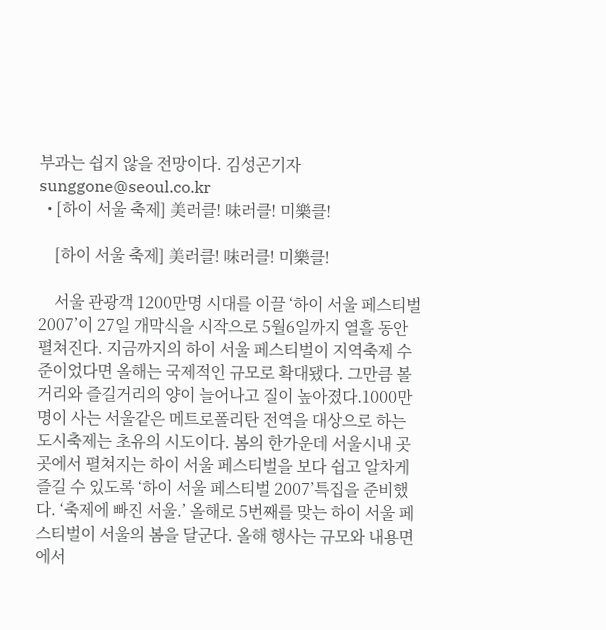부과는 쉽지 않을 전망이다. 김성곤기자 sunggone@seoul.co.kr
  • [하이 서울 축제] 美러클! 味러클! 미樂클!

    [하이 서울 축제] 美러클! 味러클! 미樂클!

    서울 관광객 1200만명 시대를 이끌 ‘하이 서울 페스티벌 2007’이 27일 개막식을 시작으로 5월6일까지 열흘 동안 펼쳐진다. 지금까지의 하이 서울 페스티벌이 지역축제 수준이었다면 올해는 국제적인 규모로 확대됐다. 그만큼 볼거리와 즐길거리의 양이 늘어나고 질이 높아졌다.1000만명이 사는 서울같은 메트로폴리탄 전역을 대상으로 하는 도시축제는 초유의 시도이다. 봄의 한가운데 서울시내 곳곳에서 펼쳐지는 하이 서울 페스티벌을 보다 쉽고 알차게 즐길 수 있도록 ‘하이 서울 페스티벌 2007’특집을 준비했다. ‘축제에 빠진 서울.’ 올해로 5번째를 맞는 하이 서울 페스티벌이 서울의 봄을 달군다. 올해 행사는 규모와 내용면에서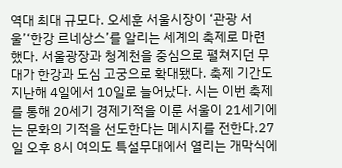역대 최대 규모다. 오세훈 서울시장이 ‘관광 서울’‘한강 르네상스’를 알리는 세계의 축제로 마련했다. 서울광장과 청계천을 중심으로 펼쳐지던 무대가 한강과 도심 고궁으로 확대됐다. 축제 기간도 지난해 4일에서 10일로 늘어났다. 시는 이번 축제를 통해 20세기 경제기적을 이룬 서울이 21세기에는 문화의 기적을 선도한다는 메시지를 전한다.27일 오후 8시 여의도 특설무대에서 열리는 개막식에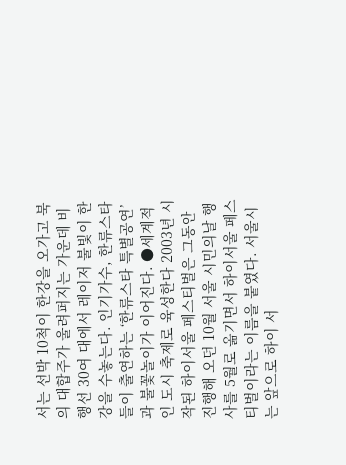서는 선박 10척이 한강을 오가고 북의 대합주가 울려퍼지는 가운데 비행선 30여 대에서 레이저 불빛이 한강을 수놓는다. 인기가수, 한류스타들이 출연하는 ‘한류스타 특별공연’과 불꽃놀이가 이어진다. ●세계적인 도시 축제로 육성한다 2003년 시작된 하이서울 페스티벌은 그동안 진행해 오던 10월 서울 시민의날 행사를 5월로 옮기면서 하이서울 페스티벌이라는 이름을 붙였다. 서울시는 앞으로 하이 서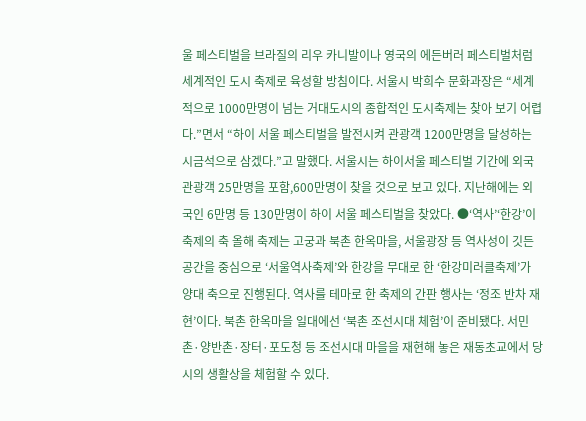울 페스티벌을 브라질의 리우 카니발이나 영국의 에든버러 페스티벌처럼 세계적인 도시 축제로 육성할 방침이다. 서울시 박희수 문화과장은 “세계적으로 1000만명이 넘는 거대도시의 종합적인 도시축제는 찾아 보기 어렵다.”면서 “하이 서울 페스티벌을 발전시켜 관광객 1200만명을 달성하는 시금석으로 삼겠다.”고 말했다. 서울시는 하이서울 페스티벌 기간에 외국 관광객 25만명을 포함,600만명이 찾을 것으로 보고 있다. 지난해에는 외국인 6만명 등 130만명이 하이 서울 페스티벌을 찾았다. ●‘역사’‘한강’이 축제의 축 올해 축제는 고궁과 북촌 한옥마을, 서울광장 등 역사성이 깃든 공간을 중심으로 ‘서울역사축제’와 한강을 무대로 한 ‘한강미러클축제’가 양대 축으로 진행된다. 역사를 테마로 한 축제의 간판 행사는 ‘정조 반차 재현’이다. 북촌 한옥마을 일대에선 ‘북촌 조선시대 체험’이 준비됐다. 서민촌·양반촌·장터·포도청 등 조선시대 마을을 재현해 놓은 재동초교에서 당시의 생활상을 체험할 수 있다.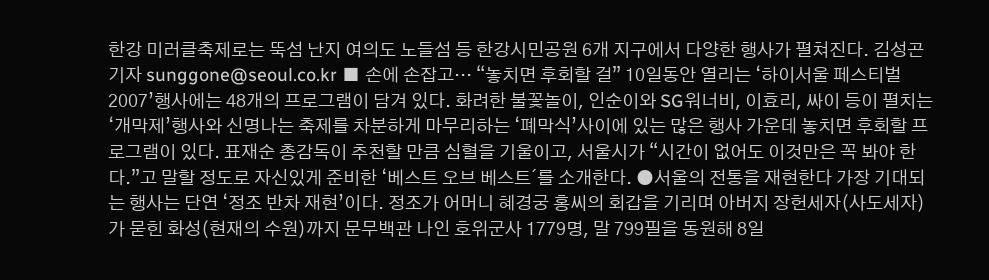한강 미러클축제로는 뚝섬 난지 여의도 노들섬 등 한강시민공원 6개 지구에서 다양한 행사가 펼쳐진다. 김성곤기자 sunggone@seoul.co.kr ■ 손에 손잡고… “놓치면 후회할 걸” 10일동안 열리는 ‘하이서울 페스티벌 2007’행사에는 48개의 프로그램이 담겨 있다. 화려한 불꽃놀이, 인순이와 SG워너비, 이효리, 싸이 등이 펼치는 ‘개막제’행사와 신명나는 축제를 차분하게 마무리하는 ‘폐막식’사이에 있는 많은 행사 가운데 놓치면 후회할 프로그램이 있다. 표재순 총감독이 추천할 만큼 심혈을 기울이고, 서울시가 “시간이 없어도 이것만은 꼭 봐야 한다.”고 말할 정도로 자신있게 준비한 ‘베스트 오브 베스트´를 소개한다. ●서울의 전통을 재현한다 가장 기대되는 행사는 단연 ‘정조 반차 재현’이다. 정조가 어머니 혜경궁 홍씨의 회갑을 기리며 아버지 장헌세자(사도세자)가 묻힌 화성(현재의 수원)까지 문무백관 나인 호위군사 1779명, 말 799필을 동원해 8일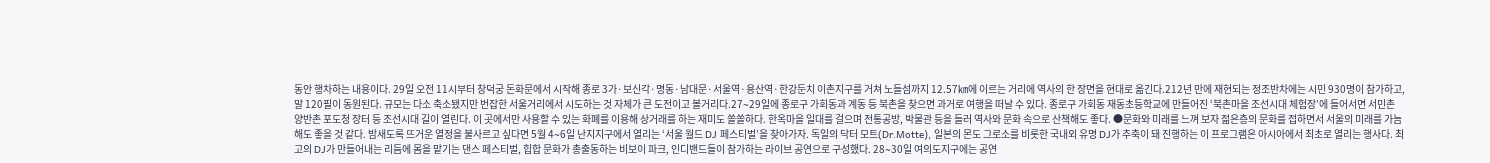동안 행차하는 내용이다. 29일 오전 11시부터 창덕궁 돈화문에서 시작해 종로 3가·보신각·명동·남대문·서울역·용산역·한강둔치 이촌지구를 거쳐 노들섬까지 12.57㎞에 이르는 거리에 역사의 한 장면을 현대로 옮긴다.212년 만에 재현되는 정조반차에는 시민 930명이 참가하고, 말 120필이 동원된다. 규모는 다소 축소됐지만 번잡한 서울거리에서 시도하는 것 자체가 큰 도전이고 볼거리다.27∼29일에 종로구 가회동과 계동 등 북촌을 찾으면 과거로 여행을 떠날 수 있다. 종로구 가회동 재동초등학교에 만들어진 ‘북촌마을 조선시대 체험장’에 들어서면 서민촌 양반촌 포도청 장터 등 조선시대 길이 열린다. 이 곳에서만 사용할 수 있는 화폐를 이용해 상거래를 하는 재미도 쏠쏠하다. 한옥마을 일대를 걸으며 전통공방, 박물관 등을 들러 역사와 문화 속으로 산책해도 좋다. ●문화와 미래를 느껴 보자 젊은층의 문화를 접하면서 서울의 미래를 가늠해도 좋을 것 같다. 밤새도록 뜨거운 열정을 불사르고 싶다면 5월 4∼6일 난지지구에서 열리는 ‘서울 월드 DJ 페스티벌’을 찾아가자. 독일의 닥터 모트(Dr.Motte), 일본의 몬도 그로소를 비롯한 국내외 유명 DJ가 추축이 돼 진행하는 이 프로그램은 아시아에서 최초로 열리는 행사다. 최고의 DJ가 만들어내는 리듬에 몸을 맡기는 댄스 페스티벌, 힙합 문화가 총출동하는 비보이 파크, 인디밴드들이 참가하는 라이브 공연으로 구성했다. 28∼30일 여의도지구에는 공연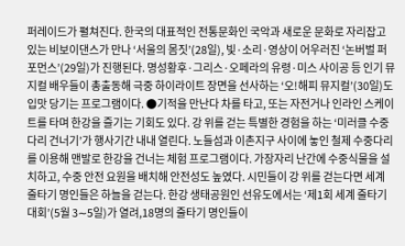퍼레이드가 펼쳐진다. 한국의 대표적인 전통문화인 국악과 새로운 문화로 자리잡고 있는 비보이댄스가 만나 ‘서울의 몸짓’(28일), 빛·소리·영상이 어우러진 ‘논버벌 퍼포먼스’(29일)가 진행된다. 명성황후·그리스·오페라의 유령·미스 사이공 등 인기 뮤지컬 배우들이 총출동해 극중 하이라이트 장면을 선사하는 ‘오!해피 뮤지컬’(30일)도 입맛 당기는 프로그램이다. ●기적을 만난다 차를 타고, 또는 자전거나 인라인 스케이트를 타며 한강을 즐기는 기회도 있다. 강 위를 걷는 특별한 경험을 하는 ‘미러클 수중다리 건너기’가 행사기간 내내 열린다. 노들섬과 이촌지구 사이에 놓인 철제 수중다리를 이용해 맨발로 한강을 건너는 체험 프로그램이다. 가장자리 난간에 수중식물을 설치하고, 수중 안전 요원을 배치해 안전성도 높였다. 시민들이 강 위를 걷는다면 세계 줄타기 명인들은 하늘을 걷는다. 한강 생태공원인 선유도에서는 ‘제1회 세계 줄타기 대회’(5월 3∼5일)가 열려,18명의 줄타기 명인들이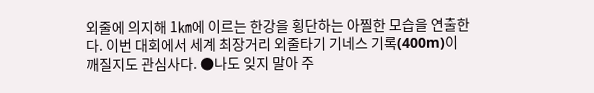외줄에 의지해 1㎞에 이르는 한강을 횡단하는 아찔한 모습을 연출한다. 이번 대회에서 세계 최장거리 외줄타기 기네스 기록(400m)이 깨질지도 관심사다. ●나도 잊지 말아 주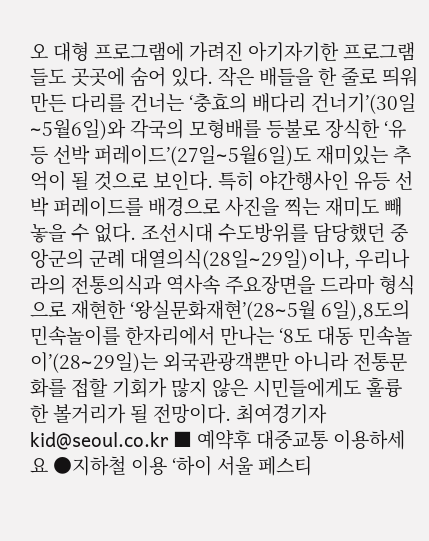오 대형 프로그램에 가려진 아기자기한 프로그램들도 곳곳에 숨어 있다. 작은 배들을 한 줄로 띄워 만든 다리를 건너는 ‘충효의 배다리 건너기’(30일∼5월6일)와 각국의 모형배를 등불로 장식한 ‘유등 선박 퍼레이드’(27일∼5월6일)도 재미있는 추억이 될 것으로 보인다. 특히 야간행사인 유등 선박 퍼레이드를 배경으로 사진을 찍는 재미도 빼 놓을 수 없다. 조선시대 수도방위를 담당했던 중앙군의 군례 대열의식(28일∼29일)이나, 우리나라의 전통의식과 역사속 주요장면을 드라마 형식으로 재현한 ‘왕실문화재현’(28∼5월 6일),8도의 민속놀이를 한자리에서 만나는 ‘8도 대동 민속놀이’(28∼29일)는 외국관광객뿐만 아니라 전통문화를 접할 기회가 많지 않은 시민들에게도 훌륭한 볼거리가 될 전망이다. 최여경기자 kid@seoul.co.kr ■ 예약후 대중교통 이용하세요 ●지하철 이용 ‘하이 서울 페스티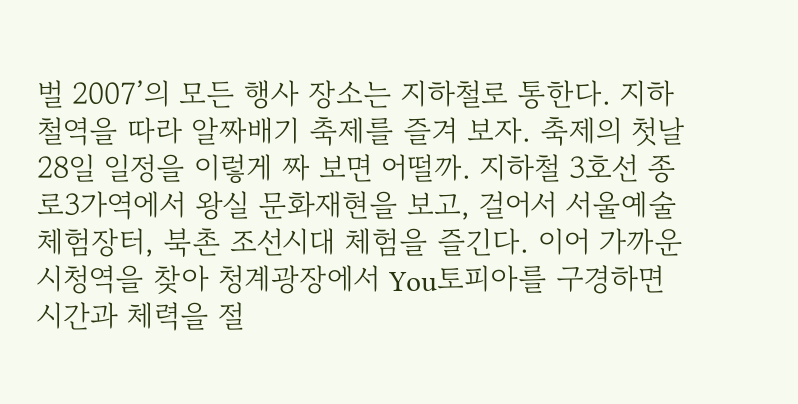벌 2007’의 모든 행사 장소는 지하철로 통한다. 지하철역을 따라 알짜배기 축제를 즐겨 보자. 축제의 첫날 28일 일정을 이렇게 짜 보면 어떨까. 지하철 3호선 종로3가역에서 왕실 문화재현을 보고, 걸어서 서울예술체험장터, 북촌 조선시대 체험을 즐긴다. 이어 가까운 시청역을 찾아 청계광장에서 You토피아를 구경하면 시간과 체력을 절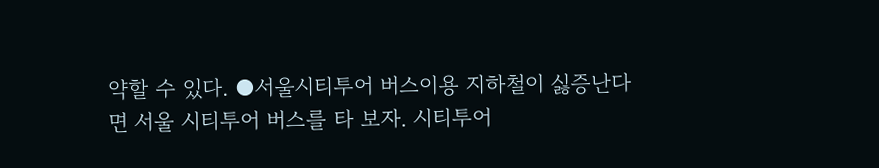약할 수 있다. ●서울시티투어 버스이용 지하철이 싫증난다면 서울 시티투어 버스를 타 보자. 시티투어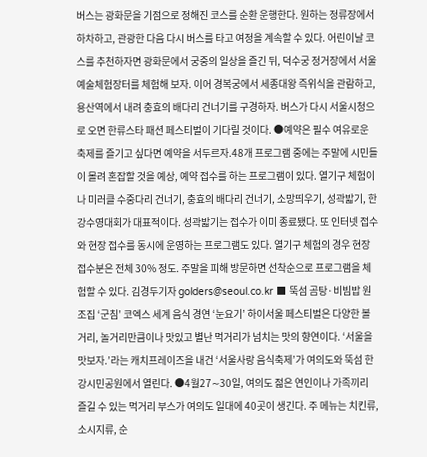버스는 광화문을 기점으로 정해진 코스를 순환 운행한다. 원하는 정류장에서 하차하고, 관광한 다음 다시 버스를 타고 여정을 계속할 수 있다. 어린이날 코스를 추천하자면 광화문에서 궁중의 일상을 즐긴 뒤, 덕수궁 정거장에서 서울 예술체험장터를 체험해 보자. 이어 경복궁에서 세종대왕 즉위식을 관람하고, 용산역에서 내려 충효의 배다리 건너기를 구경하자. 버스가 다시 서울시청으로 오면 한류스타 패션 페스티벌이 기다릴 것이다. ●예약은 필수 여유로운 축제를 즐기고 싶다면 예약을 서두르자.48개 프로그램 중에는 주말에 시민들이 몰려 혼잡할 것을 예상, 예약 접수를 하는 프로그램이 있다. 열기구 체험이나 미러클 수중다리 건너기, 충효의 배다리 건너기, 소망띄우기, 성곽밟기, 한강수영대회가 대표적이다. 성곽밟기는 접수가 이미 종료됐다. 또 인터넷 접수와 현장 접수를 동시에 운영하는 프로그램도 있다. 열기구 체험의 경우 현장 접수분은 전체 30% 정도. 주말을 피해 방문하면 선착순으로 프로그램을 체험할 수 있다. 김경두기자 golders@seoul.co.kr ■ 뚝섬 곰탕·비빔밥 원조집 ‘군침’ 코엑스 세계 음식 경연 ‘눈요기’ 하이서울 페스티벌은 다양한 볼거리, 놀거리만큼이나 맛있고 별난 먹거리가 넘치는 맛의 향연이다. ‘서울을 맛보자.’라는 캐치프레이즈을 내건 ‘서울사랑 음식축제’가 여의도와 뚝섬 한강시민공원에서 열린다. ●4월27∼30일, 여의도 젊은 연인이나 가족끼리 즐길 수 있는 먹거리 부스가 여의도 일대에 40곳이 생긴다. 주 메뉴는 치킨류, 소시지류, 순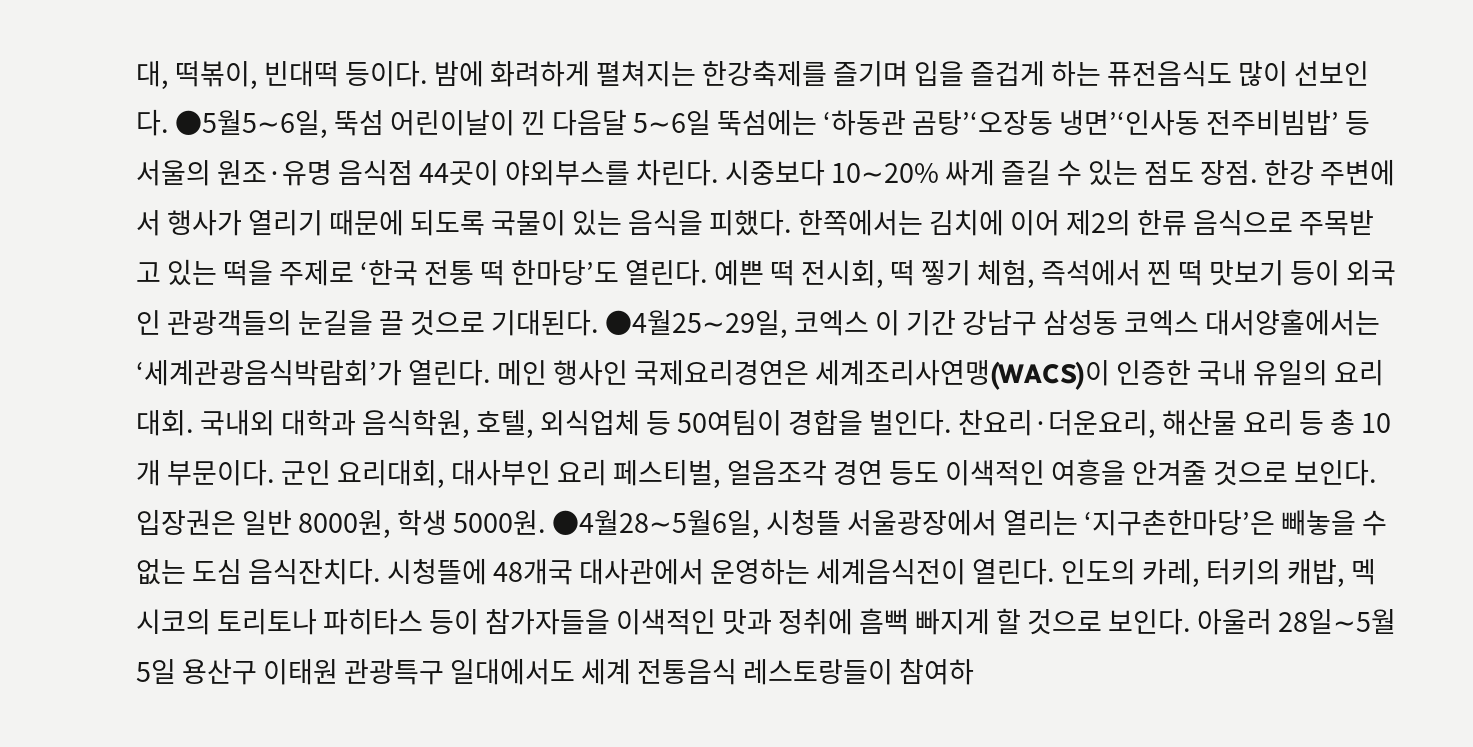대, 떡볶이, 빈대떡 등이다. 밤에 화려하게 펼쳐지는 한강축제를 즐기며 입을 즐겁게 하는 퓨전음식도 많이 선보인다. ●5월5∼6일, 뚝섬 어린이날이 낀 다음달 5∼6일 뚝섬에는 ‘하동관 곰탕’‘오장동 냉면’‘인사동 전주비빔밥’ 등 서울의 원조·유명 음식점 44곳이 야외부스를 차린다. 시중보다 10∼20% 싸게 즐길 수 있는 점도 장점. 한강 주변에서 행사가 열리기 때문에 되도록 국물이 있는 음식을 피했다. 한쪽에서는 김치에 이어 제2의 한류 음식으로 주목받고 있는 떡을 주제로 ‘한국 전통 떡 한마당’도 열린다. 예쁜 떡 전시회, 떡 찧기 체험, 즉석에서 찐 떡 맛보기 등이 외국인 관광객들의 눈길을 끌 것으로 기대된다. ●4월25∼29일, 코엑스 이 기간 강남구 삼성동 코엑스 대서양홀에서는 ‘세계관광음식박람회’가 열린다. 메인 행사인 국제요리경연은 세계조리사연맹(WACS)이 인증한 국내 유일의 요리대회. 국내외 대학과 음식학원, 호텔, 외식업체 등 50여팀이 경합을 벌인다. 찬요리·더운요리, 해산물 요리 등 총 10개 부문이다. 군인 요리대회, 대사부인 요리 페스티벌, 얼음조각 경연 등도 이색적인 여흥을 안겨줄 것으로 보인다. 입장권은 일반 8000원, 학생 5000원. ●4월28∼5월6일, 시청뜰 서울광장에서 열리는 ‘지구촌한마당’은 빼놓을 수 없는 도심 음식잔치다. 시청뜰에 48개국 대사관에서 운영하는 세계음식전이 열린다. 인도의 카레, 터키의 캐밥, 멕시코의 토리토나 파히타스 등이 참가자들을 이색적인 맛과 정취에 흠뻑 빠지게 할 것으로 보인다. 아울러 28일∼5월5일 용산구 이태원 관광특구 일대에서도 세계 전통음식 레스토랑들이 참여하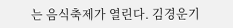는 음식축제가 열린다. 김경운기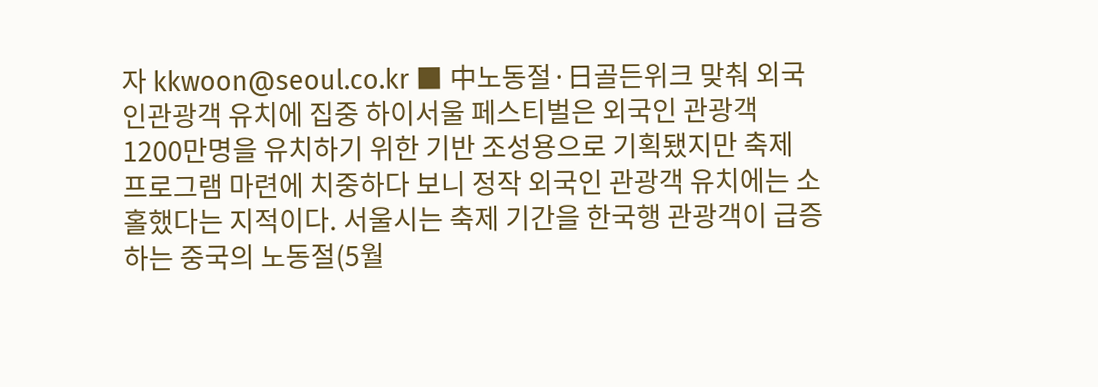자 kkwoon@seoul.co.kr ■ 中노동절·日골든위크 맞춰 외국인관광객 유치에 집중 하이서울 페스티벌은 외국인 관광객 1200만명을 유치하기 위한 기반 조성용으로 기획됐지만 축제 프로그램 마련에 치중하다 보니 정작 외국인 관광객 유치에는 소홀했다는 지적이다. 서울시는 축제 기간을 한국행 관광객이 급증하는 중국의 노동절(5월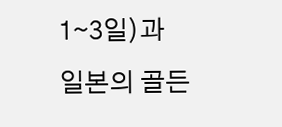1∼3일)과 일본의 골든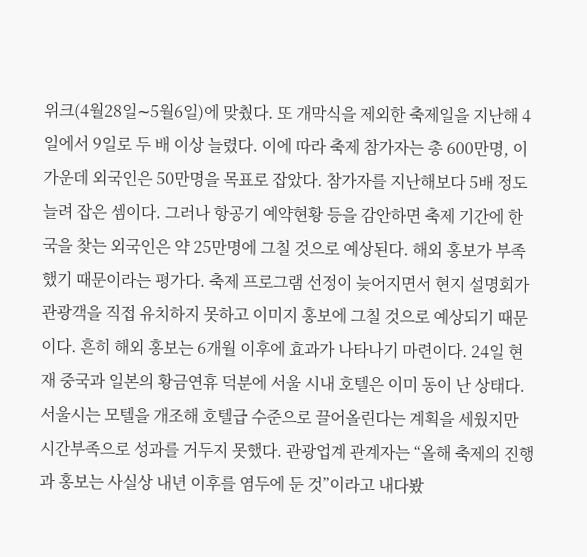위크(4월28일∼5월6일)에 맞췄다. 또 개막식을 제외한 축제일을 지난해 4일에서 9일로 두 배 이상 늘렸다. 이에 따라 축제 참가자는 총 600만명, 이 가운데 외국인은 50만명을 목표로 잡았다. 참가자를 지난해보다 5배 정도 늘려 잡은 셈이다. 그러나 항공기 예약현황 등을 감안하면 축제 기간에 한국을 찾는 외국인은 약 25만명에 그칠 것으로 예상된다. 해외 홍보가 부족했기 때문이라는 평가다. 축제 프로그램 선정이 늦어지면서 현지 설명회가 관광객을 직접 유치하지 못하고 이미지 홍보에 그칠 것으로 예상되기 때문이다. 흔히 해외 홍보는 6개월 이후에 효과가 나타나기 마련이다. 24일 현재 중국과 일본의 황금연휴 덕분에 서울 시내 호텔은 이미 동이 난 상태다. 서울시는 모텔을 개조해 호텔급 수준으로 끌어올린다는 계획을 세웠지만 시간부족으로 성과를 거두지 못했다. 관광업계 관계자는 “올해 축제의 진행과 홍보는 사실상 내년 이후를 염두에 둔 것”이라고 내다봤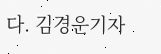다. 김경운기자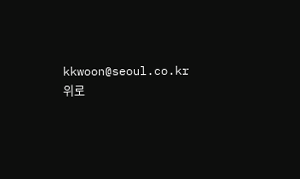kkwoon@seoul.co.kr
위로